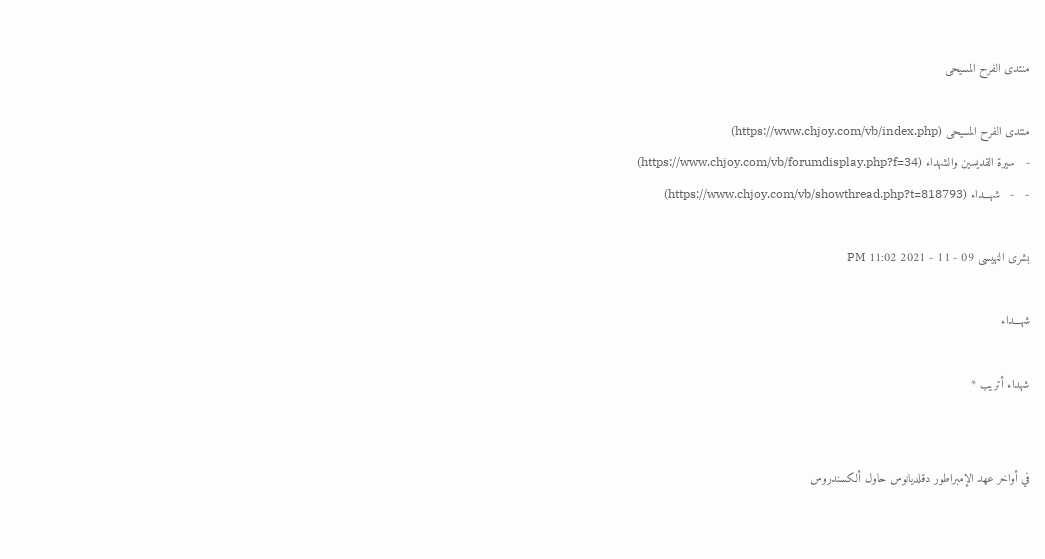منتدى الفرح المسيحى

منتدى الفرح المسيحى (https://www.chjoy.com/vb/index.php)
-   سيرة القديسين والشهداء (https://www.chjoy.com/vb/forumdisplay.php?f=34)
-   -   شهـــداء (https://www.chjoy.com/vb/showthread.php?t=818793)

بشرى النهيسى 09 - 11 - 2021 11:02 PM

شهـــداء

شهداء أتريب *


في أواخر عهد الإمبراطور دقلديانوس حاول ألكسندروس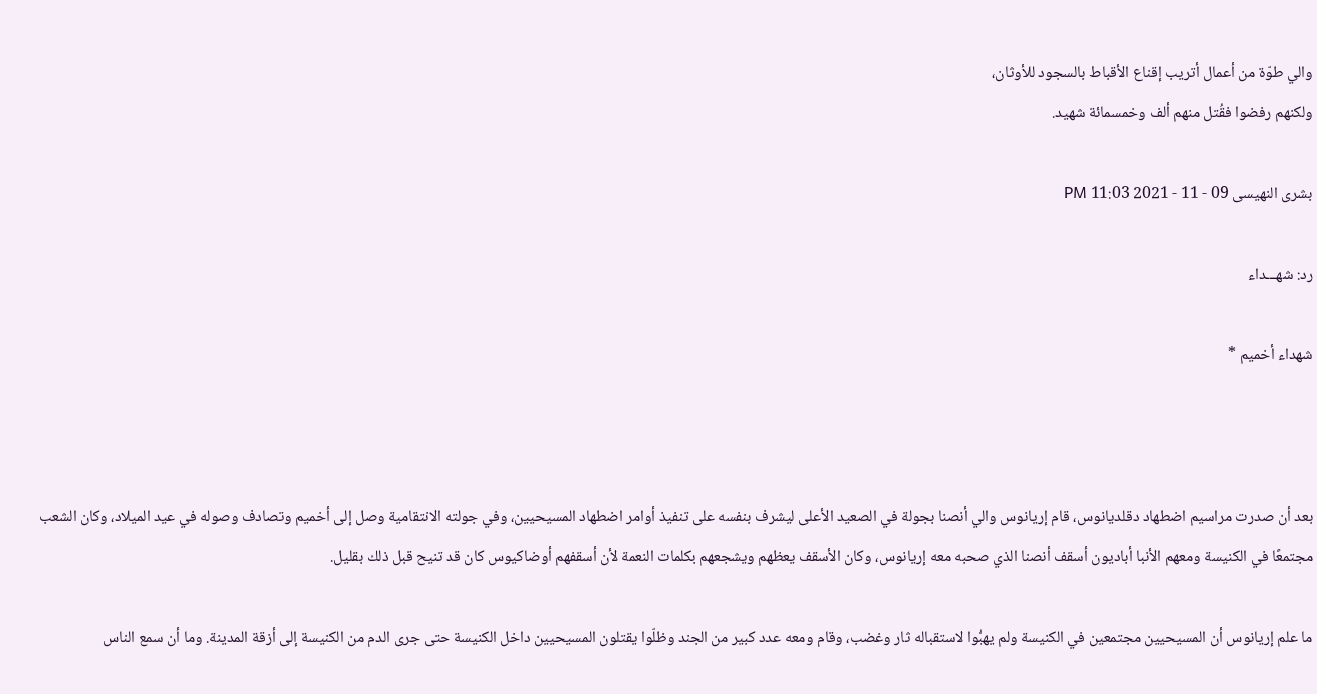والي طوّة من أعمال أتريب إقناع الأقباط بالسجود للأوثان،
ولكنهم رفضوا فقُتل منهم ألف وخمسمائة شهيد.

بشرى النهيسى 09 - 11 - 2021 11:03 PM

رد: شهـــداء

شهداء أخميم *



بعد أن صدرت مراسيم اضطهاد دقلديانوس، قام إريانوس والي أنصنا بجولة في الصعيد الأعلى ليشرف بنفسه على تنفيذ أوامر اضطهاد المسيحيين، وفي جولته الانتقامية وصل إلى أخميم وتصادف وصوله في عيد الميلاد، وكان الشعب مجتمعًا في الكنيسة ومعهم الأنبا أباديون أسقف أنصنا الذي صحبه معه إريانوس، وكان الأسقف يعظهم ويشجعهم بكلمات النعمة لأن أسقفهم أوضاكيوس كان قد تنيح قبل ذلك بقليل.

ما علم إريانوس أن المسيحيين مجتمعين في الكنيسة ولم يهبُّوا لاستقباله ثار وغضب، وقام ومعه عدد كبير من الجند وظلّوا يقتلون المسيحيين داخل الكنيسة حتى جرى الدم من الكنيسة إلى أزقة المدينة. وما أن سمع الناس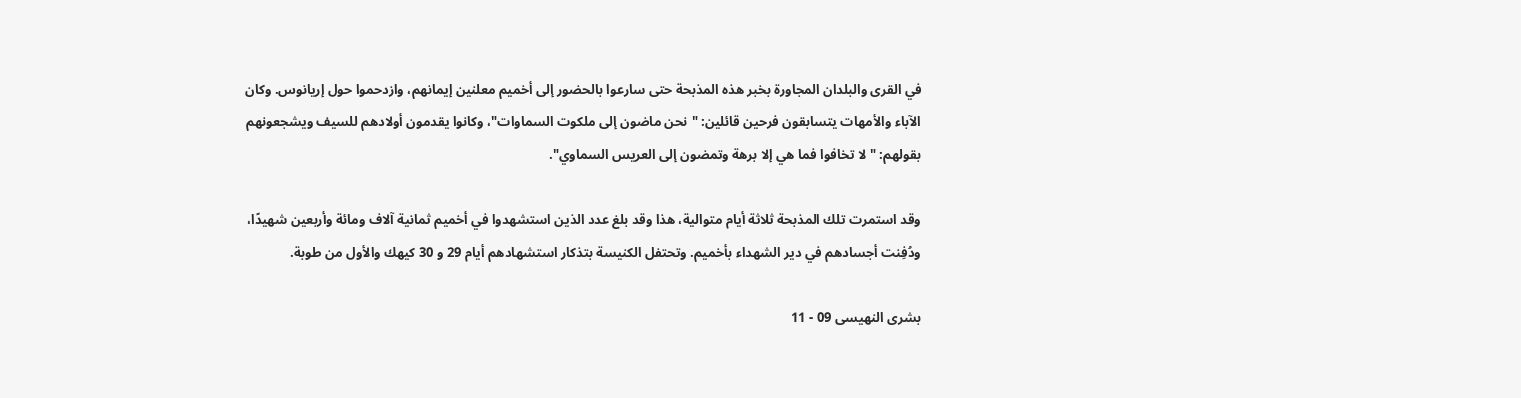في القرى والبلدان المجاورة بخبر هذه المذبحة حتى سارعوا بالحضور إلى أخميم معلنين إيمانهم، وازدحموا حول إريانوس. وكان الآباء والأمهات يتسابقون فرحين قائلين: "نحن ماضون إلى ملكوت السماوات"، وكانوا يقدمون أولادهم للسيف ويشجعونهم بقولهم: "لا تخافوا فما هي إلا برهة وتمضون إلى العريس السماوي".

وقد استمرت تلك المذبحة ثلاثة أيام متوالية، هذا وقد بلغ عدد الذين استشهدوا في أخميم ثمانية آلاف ومائة وأربعين شهيدًا، ودُفِنت أجسادهم في دير الشهداء بأخميم. وتحتفل الكنيسة بتذكار استشهادهم أيام 29 و 30 كيهك والأول من طوبة.

بشرى النهيسى 09 - 11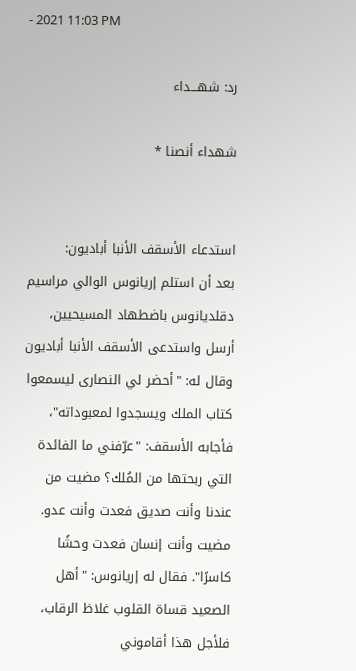- 2021 11:03 PM

رد: شهـــداء

شهداء أنصنا *


استدعاء الأسقف الأنبا أباديون:
بعد أن استلم إريانوس الوالي مراسيم دقلديانوس باضطهاد المسيحيين، أرسل واستدعى الأسقف الأنبا أباديون وقال له: "أحضر لي النصارى ليسمعوا كتاب الملك ويسجدوا لمعبوداته"، فأجابه الأسقف: "عرّفني ما الفائدة التي ربحتها من المُلك؟ مضيت من عندنا وأنت صديق فعدت وأنت عدو. مضيت وأنت إنسان فعدت وحشًا كاسرًا". فقال له إريانوس: "أهل الصعيد قساة القلوب غلاظ الرقاب، فلأجل هذا أقاموني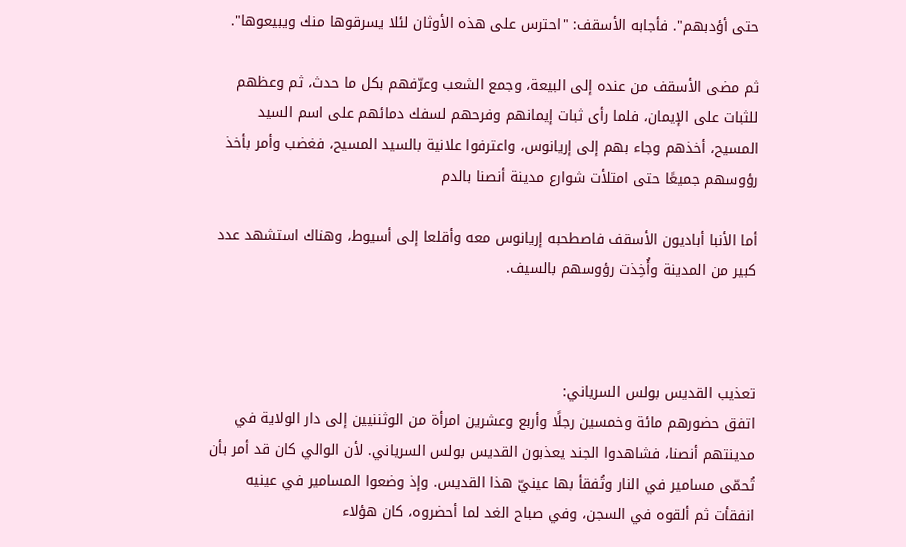حتى أؤدبهم". فأجابه الأسقف: "احترس على هذه الأوثان لئلا يسرقوها منك ويبيعوها".

ثم مضى الأسقف من عنده إلى البيعة، وجمع الشعب وعرّفهم بكل ما حدث، ثم وعظهم للثبات على الإيمان، فلما رأى ثبات إيمانهم وفرحهم لسفك دمائهم على اسم السيد المسيح، أخذهم وجاء بهم إلى إريانوس، واعترفوا علانية بالسيد المسيح، فغضب وأمر بأخذ رؤوسهم جميعًا حتى امتلأت شوارع مدينة أنصنا بالدم

أما الأنبا أباديون الأسقف فاصطحبه إريانوس معه وأقلعا إلى أسيوط، وهناك استشهد عدد كبير من المدينة وأُخِذت رؤوسهم بالسيف.



تعذيب القديس بولس السرياني:
اتفق حضورهم مائة وخمسين رجلًا وأربع وعشرين امرأة من الوثننيين إلى دار الولاية في مدينتهم أنصنا، فشاهدوا الجند يعذبون القديس بولس السرياني. لأن الوالي كان قد أمر بأن تُحمّى مسامير في النار وتُفقأ بها عينيّ هذا القديس. وإذ وضعوا المسامير في عينيه انفقأت ثم ألقوه في السجن، وفي صباح الغد لما أحضروه، كان هؤلاء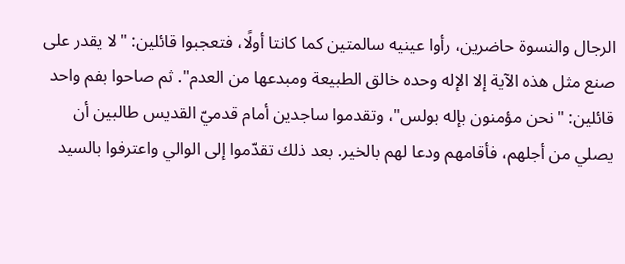الرجال والنسوة حاضرين، رأوا عينيه سالمتين كما كانتا أولًا، فتعجبوا قائلين: "لا يقدر على صنع مثل هذه الآية إلا الإله وحده خالق الطبيعة ومبدعها من العدم". ثم صاحوا بفم واحد قائلين: "نحن مؤمنون بإله بولس"، وتقدموا ساجدين أمام قدميّ القديس طالبين أن يصلي من أجلهم، فأقامهم ودعا لهم بالخير. بعد ذلك تقدّموا إلى الوالي واعترفوا بالسيد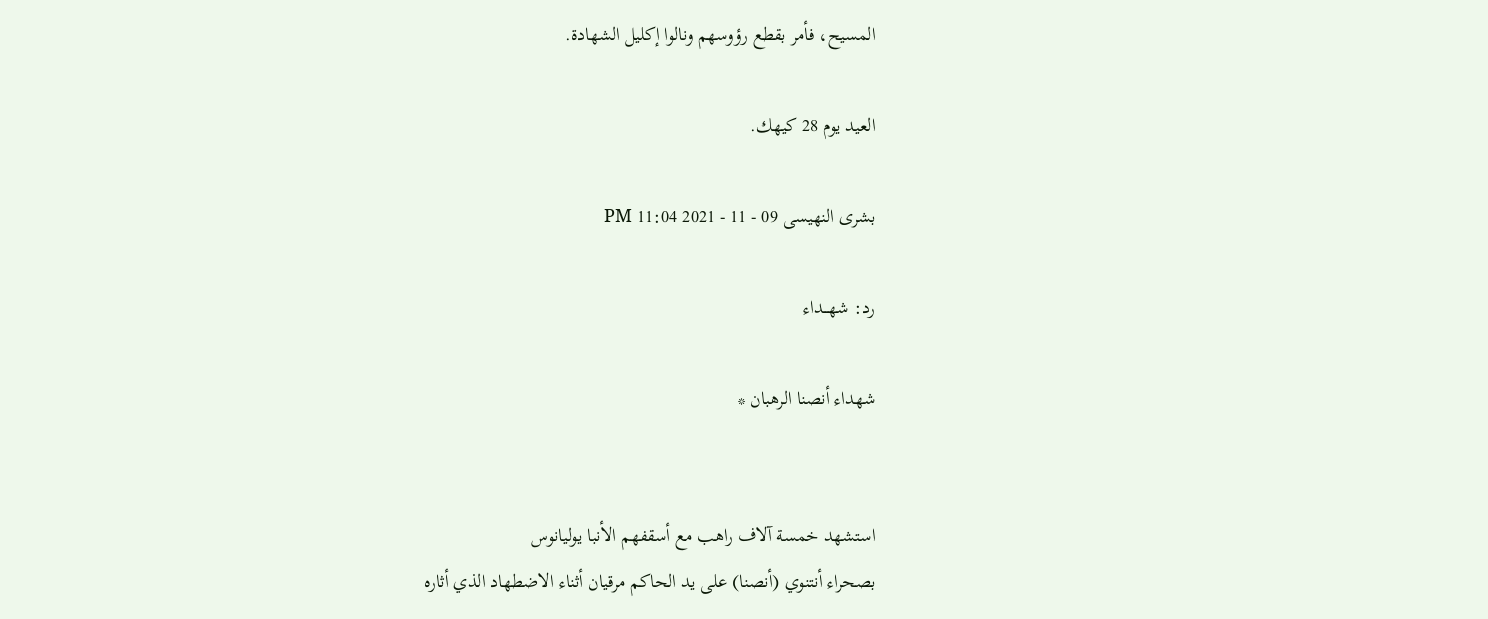المسيح، فأمر بقطع رؤوسهم ونالوا إكليل الشهادة.

العيد يوم 28 كيهك.

بشرى النهيسى 09 - 11 - 2021 11:04 PM

رد: شهـــداء

شهداء أنصنا الرهبان *


استشهد خمسة آلاف راهب مع أسقفهم الأنبا يوليانوس
بصحراء أنتنوي (أنصنا) على يد الحاكم مرقيان أثناء الاضطهاد الذي أثاره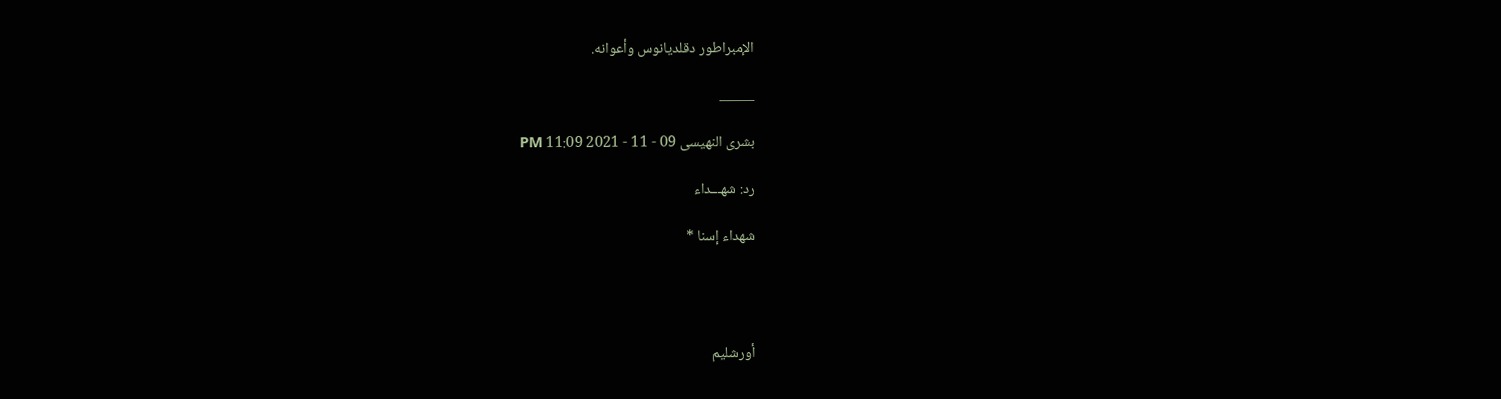الإمبراطور دقلديانوس وأعوانه.

_____

بشرى النهيسى 09 - 11 - 2021 11:09 PM

رد: شهـــداء

شهداء إسنا *




أورشليم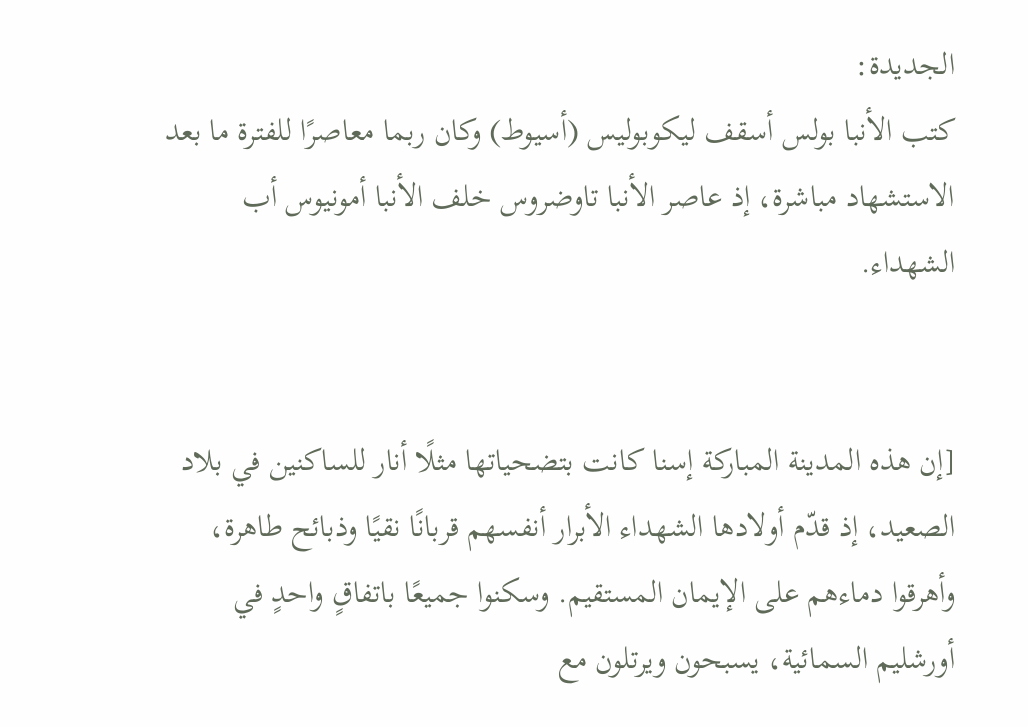الجديدة:
كتب الأنبا بولس أسقف ليكوبوليس (أسيوط) وكان ربما معاصرًا للفترة ما بعد الاستشهاد مباشرة، إذ عاصر الأنبا تاوضروس خلف الأنبا أمونيوس أب الشهداء.


[إن هذه المدينة المباركة إسنا كانت بتضحياتها مثلًا أنار للساكنين في بلاد الصعيد، إذ قدّم أولادها الشهداء الأبرار أنفسهم قربانًا نقيًا وذبائح طاهرة، وأهرقوا دماءهم على الإيمان المستقيم. وسكنوا جميعًا باتفاقٍ واحدٍ في أورشليم السمائية، يسبحون ويرتلون مع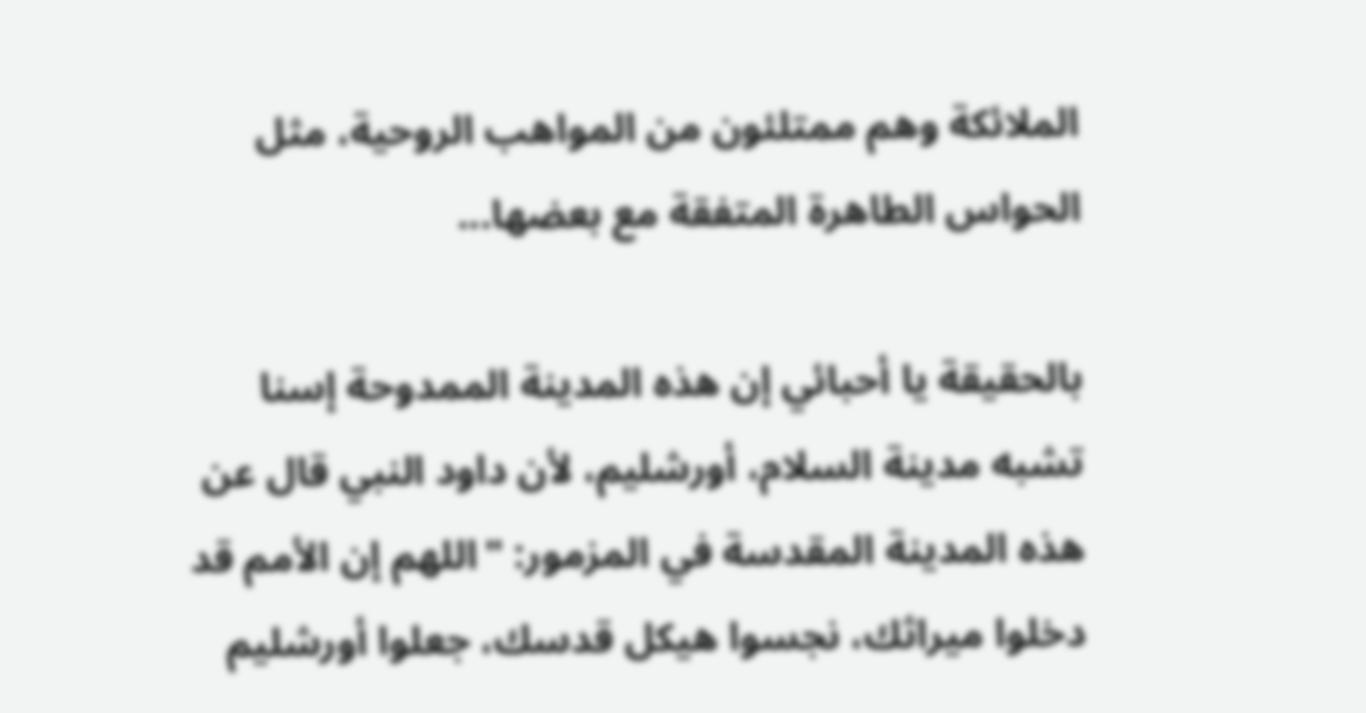الملائكة وهم ممتلئون من المواهب الروحية، مثل الحواس الطاهرة المتفقة مع بعضها...

بالحقيقة يا أحبائي إن هذه المدينة الممدوحة إسنا تشبه مدينة السلام، أورشليم، لأن داود النبي قال عن هذه المدينة المقدسة في المزمور: "اللهم إن الأمم قد دخلوا ميراثك، نجسوا هيكل قدسك، جعلوا أورشليم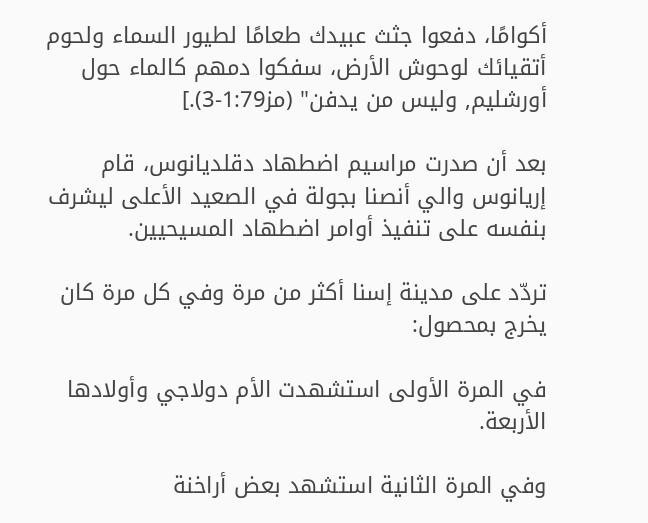أكوامًا، دفعوا جثث عبيدك طعامًا لطيور السماء ولحوم أتقيائك لوحوش الأرض، سفكوا دمهم كالماء حول أورشليم, وليس من يدفن" (مز1:79-3).]

بعد أن صدرت مراسيم اضطهاد دقلديانوس، قام إريانوس والي أنصنا بجولة في الصعيد الأعلى ليشرف بنفسه على تنفيذ أوامر اضطهاد المسيحيين.

تردّد على مدينة إسنا أكثر من مرة وفي كل مرة كان يخرج بمحصول:

في المرة الأولى استشهدت الأم دولاجي وأولادها الأربعة.

وفي المرة الثانية استشهد بعض أراخنة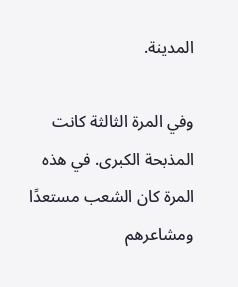المدينة.

وفي المرة الثالثة كانت المذبحة الكبرى. في هذه المرة كان الشعب مستعدًا ومشاعرهم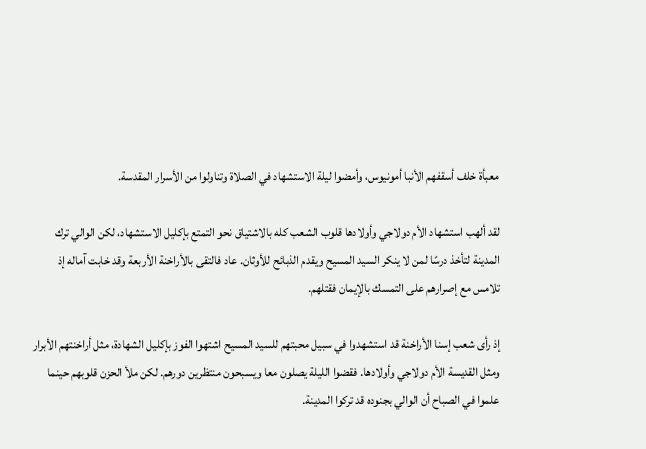معبأة خلف أسقفهم الأنبا أمونيوس، وأمضوا ليلة الاستشهاد في الصلاة وتناولوا من الأسرار المقدسة.

لقد ألهب استشهاد الأم دولاجي وأولادها قلوب الشعب كله بالاشتياق نحو التمتع بإكليل الاستشهاد، لكن الوالي ترك المدينة لتأخذ درسًا لمن لا ينكر السيد المسيح ويقدم الذبائح للأوثان. عاد فالتقى بالأراخنة الأربعة وقد خابت آماله إذ تلامس مع إصرارهم على التمسك بالإيمان فقتلهم.

إذ رأى شعب إسنا الأراخنة قد استشهدوا في سبيل محبتهم للسيد المسيح اشتهوا الفوز بإكليل الشهادة، مثل أراخنتهم الأبرار ومثل القديسة الأم دولاجي وأولادها. فقضوا الليلة يصلون معا ويسبحون منتظرين دورهم. لكن ملأ الحزن قلوبهم حينما علموا في الصباح أن الوالي بجنوده قد تركوا المدينة.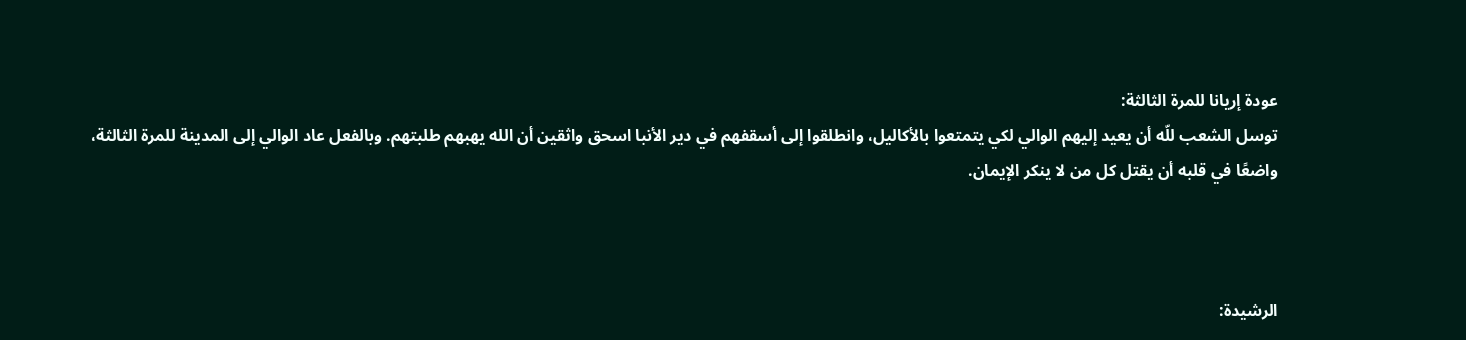عودة إريانا للمرة الثالثة:
توسل الشعب للّه أن يعيد إليهم الوالي لكي يتمتعوا بالأكاليل، وانطلقوا إلى أسقفهم في دير الأنبا اسحق واثقين أن الله يهبهم طلبتهم. وبالفعل عاد الوالي إلى المدينة للمرة الثالثة، واضعًا في قلبه أن يقتل كل من لا ينكر الإيمان.



الرشيدة: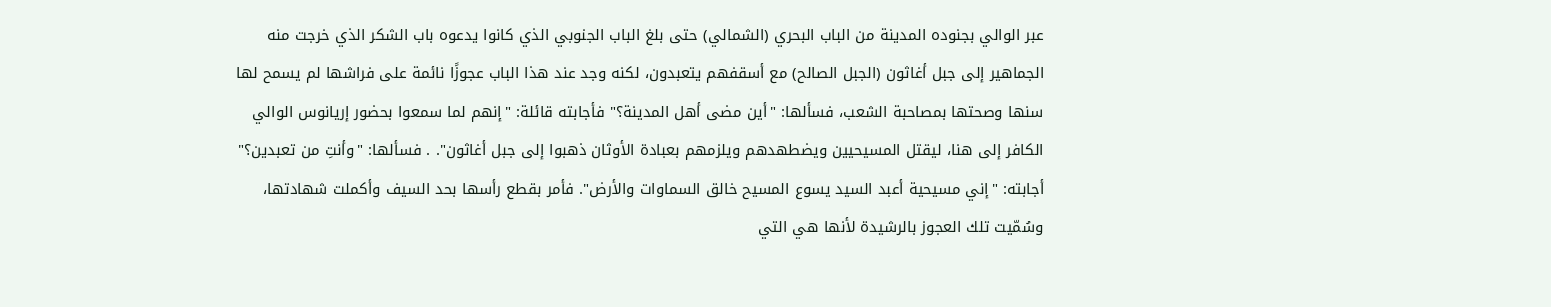عبر الوالي بجنوده المدينة من الباب البحري (الشمالي) حتى بلغ الباب الجنوبي الذي كانوا يدعوه باب الشكر الذي خرجت منه الجماهير إلى جبل أغاثون (الجبل الصالح) مع أسقفهم يتعبدون، لكنه وجد عند هذا الباب عجوزًا نائمة على فراشها لم يسمح لها سنها وصحتها بمصاحبة الشعب، فسألها: "أين مضى أهل المدينة؟" فأجابته قائلة: "إنهم لما سمعوا بحضور إريانوس الوالي الكافر إلى هنا، ليقتل المسيحيين ويضطهدهم ويلزمهم بعبادة الأوثان ذهبوا إلى جبل أغاثون". . فسألها: "وأنتِ من تعبدين؟" أجابته: "إني مسيحية أعبد السيد يسوع المسيح خالق السماوات والأرض". فأمر بقطع رأسها بحد السيف وأكملت شهادتها، وسُمّيت تلك العجوز بالرشيدة لأنها هي التي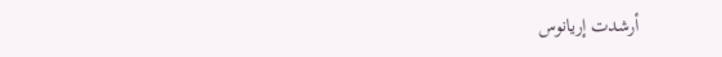أرشدت إريانوس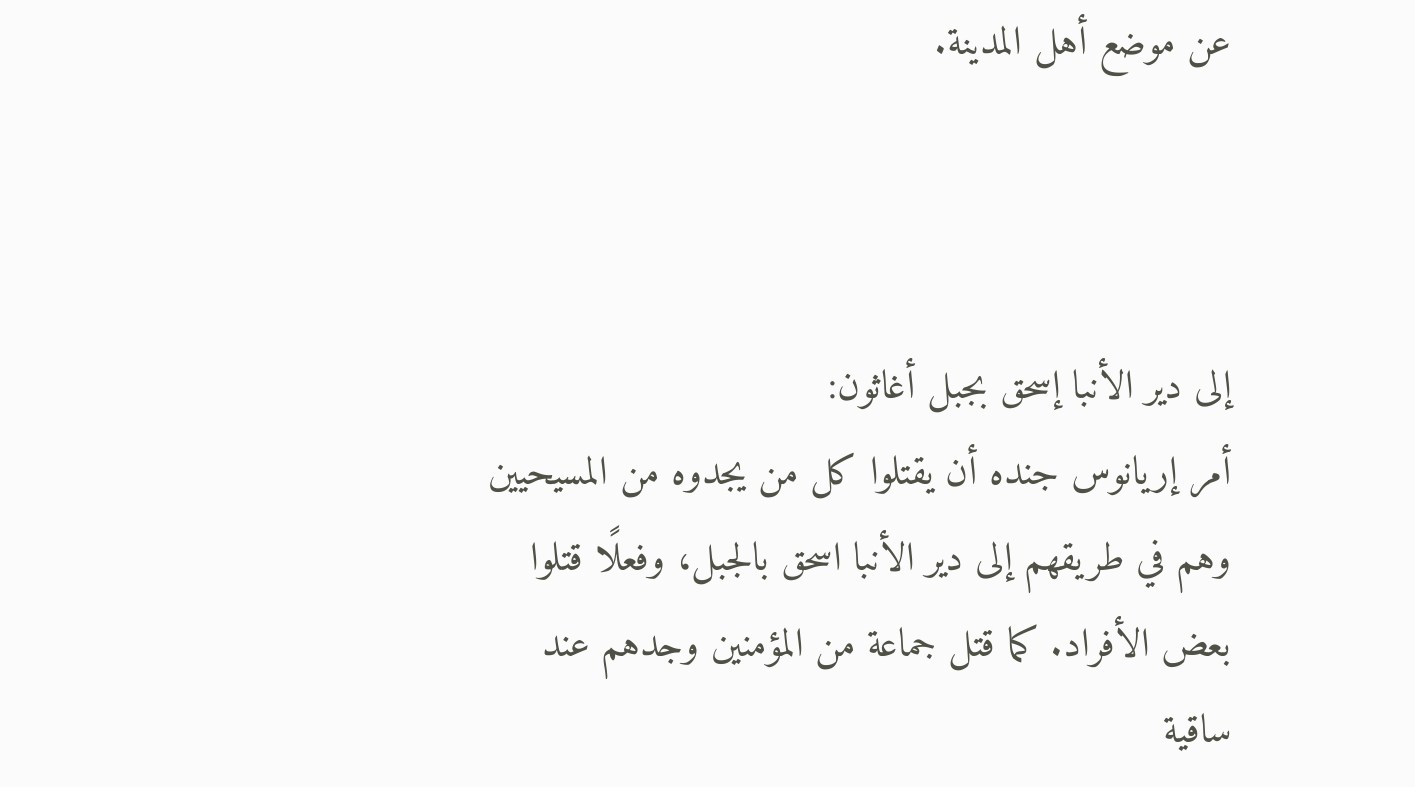عن موضع أهل المدينة.



إلى دير الأنبا إسحق بجبل أغاثون:
أمر إريانوس جنده أن يقتلوا كل من يجدوه من المسيحيين وهم في طريقهم إلى دير الأنبا اسحق بالجبل، وفعلًا قتلوا بعض الأفراد. كما قتل جماعة من المؤمنين وجدهم عند ساقية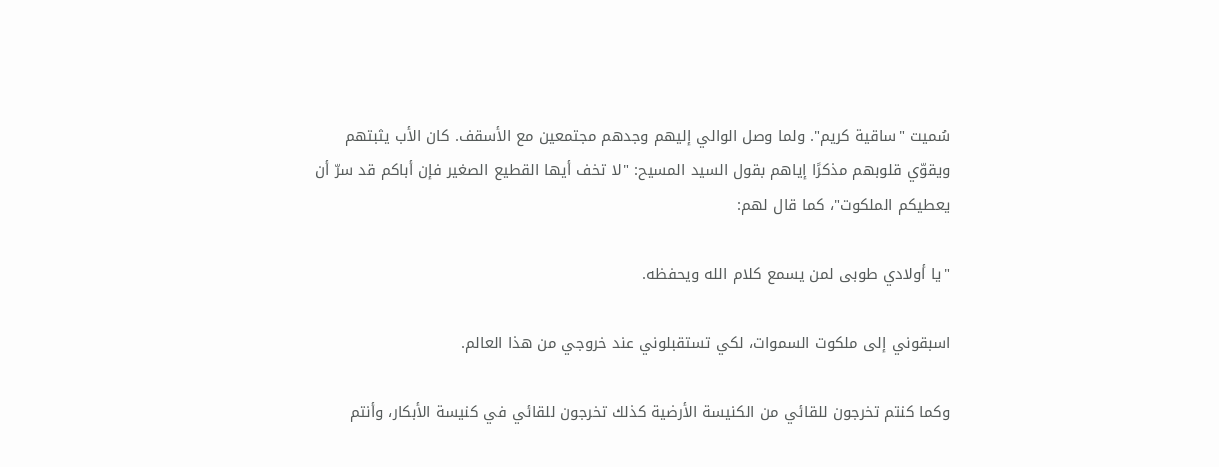سُميت "ساقية كريم". ولما وصل الوالي إليهم وجدهم مجتمعين مع الأسقف. كان الأب يثبتهم ويقوّي قلوبهم مذكرًا إياهم بقول السيد المسيح: "لا تخف أيها القطيع الصغير فإن أباكم قد سرّ أن يعطيكم الملكوت"، كما قال لهم:

"يا أولادي طوبى لمن يسمع كلام الله ويحفظه.

اسبقوني إلى ملكوت السموات، لكي تستقبلوني عند خروجي من هذا العالم.

وكما كنتم تخرجون للقائي من الكنيسة الأرضية كذلك تخرجون للقائي في كنيسة الأبكار، وأنتم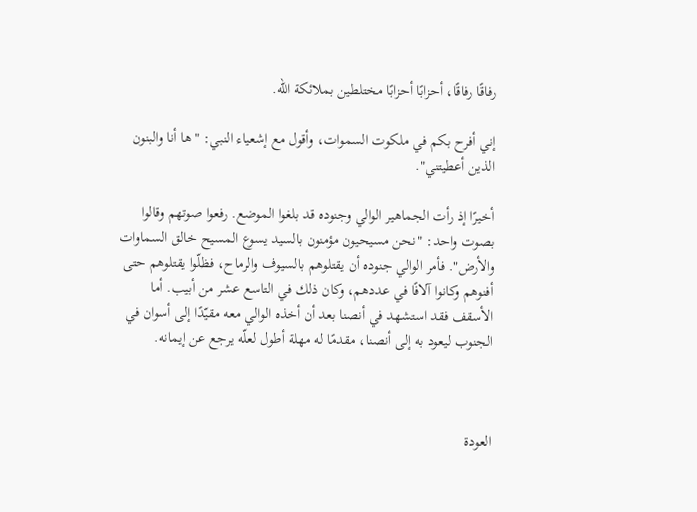رفاقًا رفاقًا، أحزابًا أحزابًا مختلطين بملائكة الله.

إني أفرح بكم في ملكوت السموات، وأقول مع إشعياء النبي: "ها أنا والبنون الذين أعطيتني".

أخيرًا إذ رأت الجماهير الوالي وجنوده قد بلغوا الموضع. رفعوا صوتهم وقالوا بصوت واحد: "نحن مسيحيون مؤمنون بالسيد يسوع المسيح خالق السماوات والأرض". فأمر الوالي جنوده أن يقتلوهم بالسيوف والرماح، فظلّوا يقتلوهم حتى أفنوهم وكانوا آلافًا في عددهم، وكان ذلك في التاسع عشر من أبيب. أما الأسقف فقد استشهد في أنصنا بعد أن أخذه الوالي معه مقيّدًا إلى أسوان في الجنوب ليعود به إلى أنصنا، مقدمًا له مهلة أطول لعلّه يرجع عن إيمانه.



العودة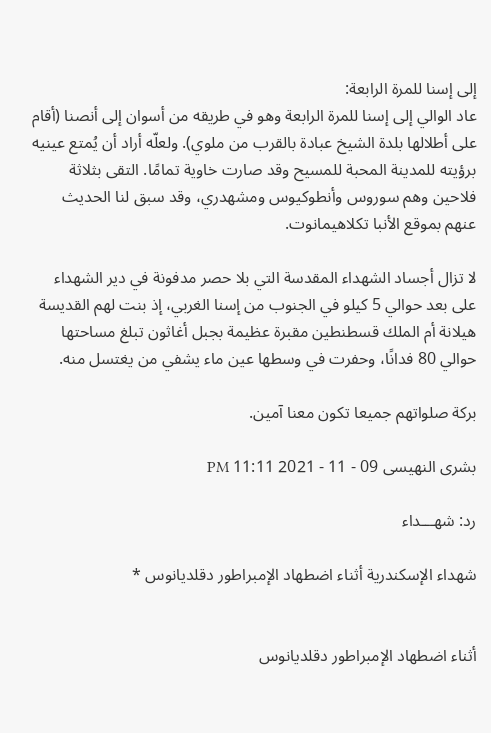إلى إسنا للمرة الرابعة:
عاد الوالي إلى إسنا للمرة الرابعة وهو في طريقه من أسوان إلى أنصنا (أقام على أطلالها بلدة الشيخ عبادة بالقرب من ملوي). ولعلّه أراد أن يُمتع عينيه برؤيته للمدينة المحبة للمسيح وقد صارت خاوية تمامًا. التقى بثلاثة فلاحين وهم سوروس وأنطوكيوس ومشهدري، وقد سبق لنا الحديث عنهم بموقع الأنبا تكلاهيمانوت.

لا تزال أجساد الشهداء المقدسة التي بلا حصر مدفونة في دير الشهداء على بعد حوالي 5 كيلو في الجنوب من إسنا الغربي، إذ بنت لهم القديسة هيلانة أم الملك قسطنطين مقبرة عظيمة بجبل أغاثون تبلغ مساحتها حوالي 80 فدانًا، وحفرت في وسطها عين ماء يشفي من يغتسل منه.

بركة صلواتهم جميعا تكون معنا آمين.

بشرى النهيسى 09 - 11 - 2021 11:11 PM

رد: شهـــداء

شهداء الإسكندرية أثناء اضطهاد الإمبراطور دقلديانوس *


أثناء اضطهاد الإمبراطور دقلديانوس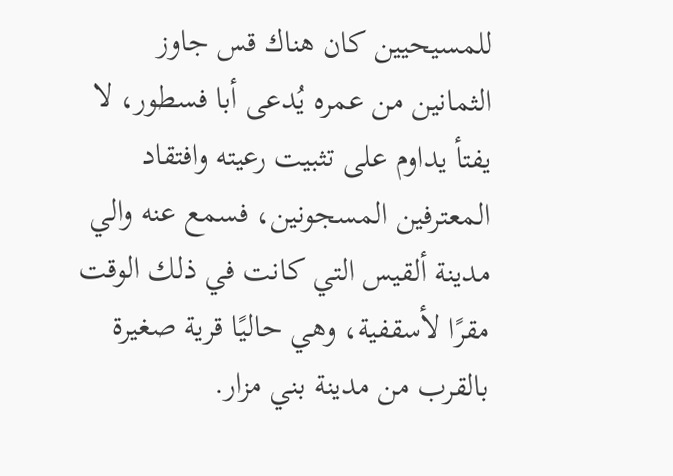للمسيحيين كان هناك قس جاوز الثمانين من عمره يُدعى أبا فسطور، لا يفتأ يداوم على تثبيت رعيته وافتقاد المعترفين المسجونين، فسمع عنه والي مدينة ألقيس التي كانت في ذلك الوقت مقرًا لأسقفية، وهي حاليًا قرية صغيرة بالقرب من مدينة بني مزار.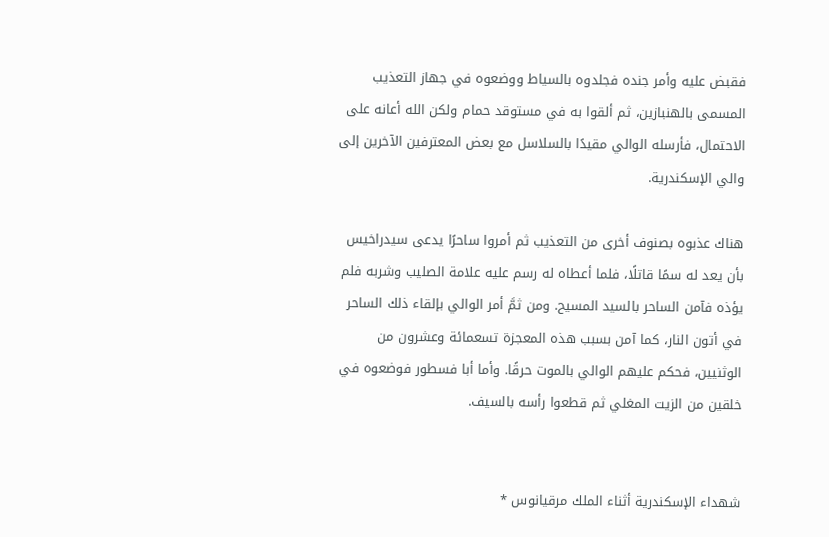فقبض عليه وأمر جنده فجلدوه بالسياط ووضعوه في جهاز التعذيب المسمى بالهنبازين، ثم ألقوا به في مستوقد حمام ولكن الله أعانه على الاحتمال، فأرسله الوالي مقيدًا بالسلاسل مع بعض المعترفين الآخرين إلى والي الإسكندرية.

هناك عذبوه بصنوف أخرى من التعذيب ثم أمروا ساحرًا يدعى سيدراخيس بأن يعد له سمًا قاتلًا، فلما أعطاه له رسم عليه علامة الصليب وشربه فلم يؤذه فآمن الساحر بالسيد المسيح. ومن ثمَّ أمر الوالي بإلقاء ذلك الساحر في أتون النار، كما آمن بسبب هذه المعجزة تسعمائة وعشرون من الوثنيين، فحكم عليهم الوالي بالموت حرقًا. وأما أبا فسطور فوضعوه في خلقين من الزيت المغلي ثم قطعوا رأسه بالسيف.


شهداء الإسكندرية أثناء الملك مرقيانوس *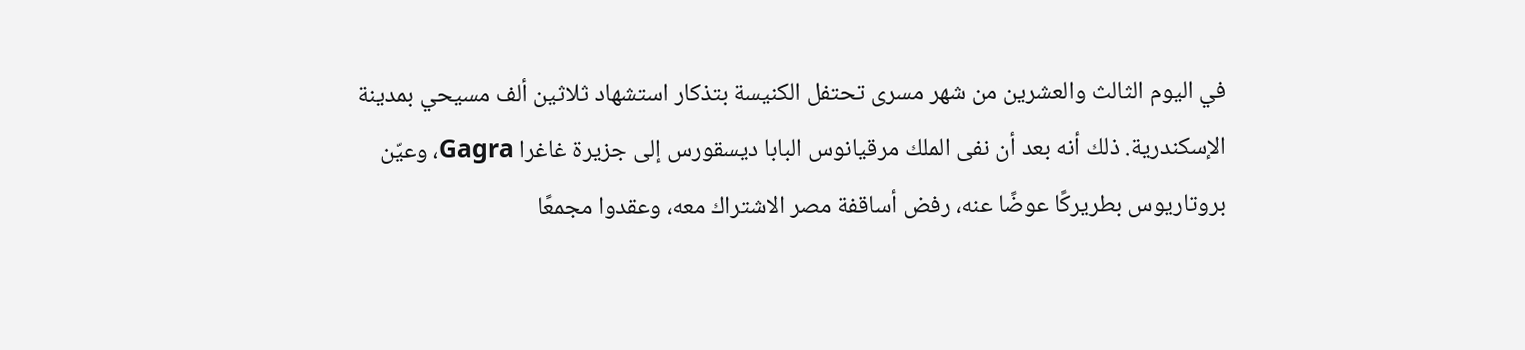في اليوم الثالث والعشرين من شهر مسرى تحتفل الكنيسة بتذكار استشهاد ثلاثين ألف مسيحي بمدينة الإسكندرية. ذلك أنه بعد أن نفى الملك مرقيانوس البابا ديسقورس إلى جزيرة غاغرا Gagra، وعيّن بروتاريوس بطريركًا عوضًا عنه، رفض أساقفة مصر الاشتراك معه، وعقدوا مجمعًا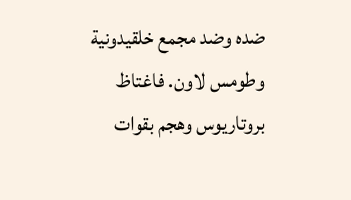ضده وضد مجمع خلقيدونية وطومس لاون. فاغتاظ بروتاريوس وهجم بقوات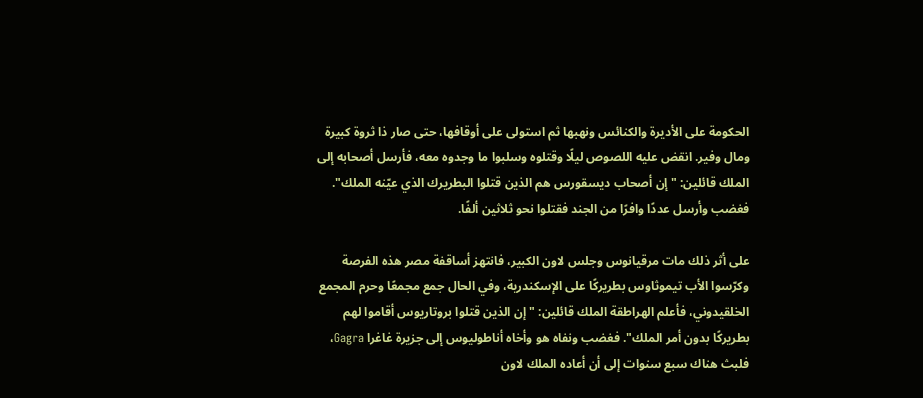الحكومة على الأديرة والكنائس ونهبها ثم استولى على أوقافها، حتى صار ذا ثروة كبيرة ومال وفير. انقض عليه اللصوص ليلًا وقتلوه وسلبوا ما وجدوه معه، فأرسل أصحابه إلى الملك قائلين: "إن أصحاب ديسقورس هم الذين قتلوا البطريرك الذي عيّنه الملك". فغضب وأرسل عددًا وافرًا من الجند فقتلوا نحو ثلاثين ألفًا.

على أثر ذلك مات مرقيانوس وجلس لاون الكبير، فانتهز أساقفة مصر هذه الفرصة وكرّسوا الأب تيموثاوس بطريركًا على الإسكندرية، وفي الحال جمع مجمعًا وحرم المجمع الخلقيدوني، فأعلم الهراطقة الملك قائلين: "إن الذين قتلوا بروتاريوس أقاموا لهم بطريركًا بدون أمر الملك". فغضب ونفاه هو وأخاه أناطوليوس إلى جزيرة غاغرا Gagra، فلبث هناك سبع سنوات إلى أن أعاده الملك لاون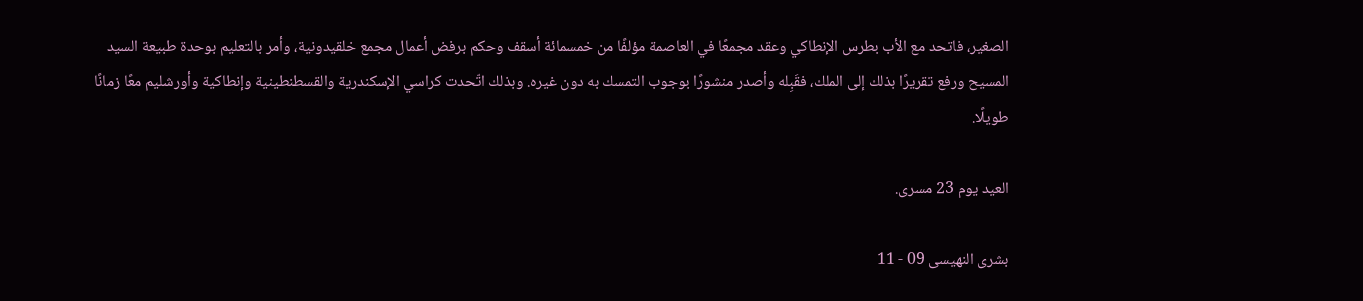الصغير، فاتحد مع الأب بطرس الإنطاكي وعقد مجمعًا في العاصمة مؤلفًا من خمسمائة أسقف وحكم برفض أعمال مجمع خلقيدونية، وأمر بالتعليم بوحدة طبيعة السيد المسيح ورفع تقريرًا بذلك إلى الملك، فقَبِله وأصدر منشورًا بوجوب التمسك به دون غيره. وبذلك اتّحدت كراسي الإسكندرية والقسطنطينية وإنطاكية وأورشليم معًا زمانًا طويلًا.

العيد يوم 23 مسرى.

بشرى النهيسى 09 - 11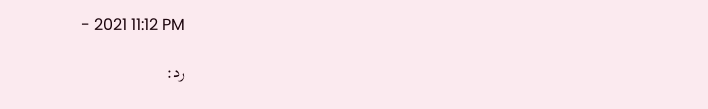- 2021 11:12 PM

رد: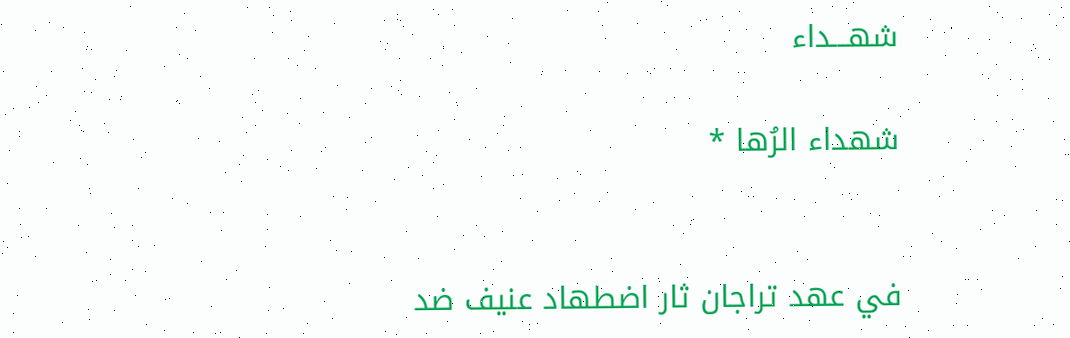شهـــداء

شهداء الرُها *


في عهد تراجان ثار اضطهاد عنيف ضد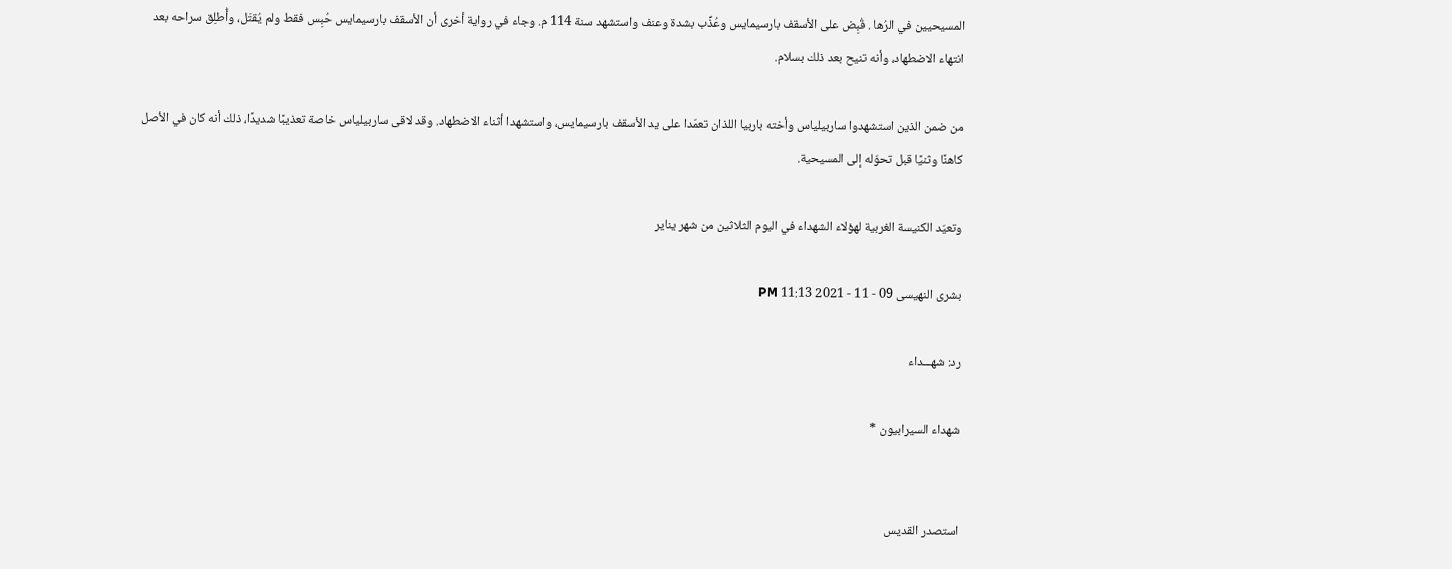المسيحيين في الرُها . قُبِض على الأسقف بارسيمايس وعُذِّب بشدة وعنف واستشهد سنة 114 م. وجاء في رواية أخرى أن الأسقف بارسيمايس حُبِس فقط ولم يُقتَل، وأُطلِق سراحه بعد انتهاء الاضطهاد، وأنه تنيح بعد ذلك بسلام.

من ضمن الذين استشهدوا ساربيلياس وأخته باربيا اللذان تعمّدا على يد الأسقف بارسيمايس، واستشهدا أثناء الاضطهاد. وقد لاقى ساربيلياس خاصة تعذيبًا شديدًا، ذلك أنه كان في الأصل كاهنًا وثنيًا قبل تحوّله إلى المسيحية.

وتعيّد الكنيسة الغربية لهؤلاء الشهداء في اليوم الثلاثين من شهر يناير

بشرى النهيسى 09 - 11 - 2021 11:13 PM

رد: شهـــداء

شهداء السيرابيون *


استصدر القديس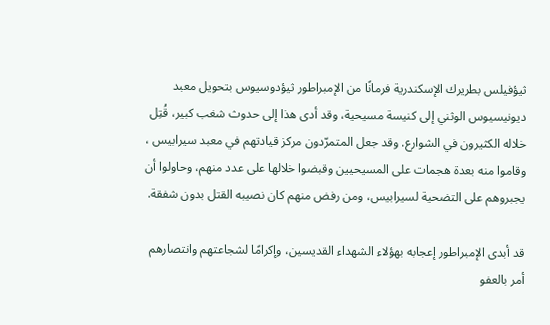ثيؤفيلس بطريرك الإسكندرية فرمانًا من الإمبراطور ثيؤدوسيوس بتحويل معبد ديونيسيوس الوثني إلى كنيسة مسيحية، وقد أدى هذا إلى حدوث شغب كبير، قُتِل خلاله الكثيرون في الشوارع. وقد جعل المتمرّدون مركز قيادتهم في معبد سيرابيس ، وقاموا منه بعدة هجمات على المسيحيين وقبضوا خلالها على عدد منهم، وحاولوا أن يجبروهم على التضحية لسيرابيس، ومن رفض منهم كان نصيبه القتل بدون شفقة.

قد أبدى الإمبراطور إعجابه بهؤلاء الشهداء القديسين، وإكرامًا لشجاعتهم وانتصارهم أمر بالعفو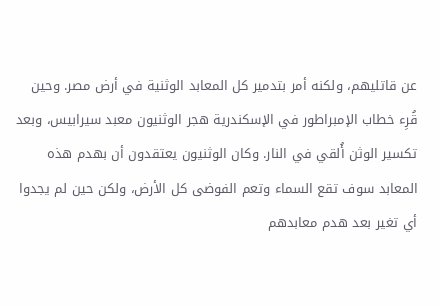عن قاتليهم، ولكنه أمر بتدمير كل المعابد الوثنية في أرض مصر. وحين قُرِء خطاب الإمبراطور في الإسكندرية هجر الوثنيون معبد سيرابيس، وبعد تكسير الوثن أُلقي في النار. وكان الوثنيون يعتقدون أن بهدم هذه المعابد سوف تقع السماء وتعم الفوضى كل الأرض، ولكن حين لم يجدوا أي تغير بعد هدم معابدهم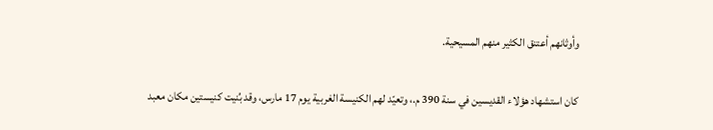وأوثانهم أعتنق الكثير منهم المسيحية.

كان استشهاد هؤلاء القديسين في سنة 390 م.، وتعيّد لهم الكنيسة الغربية يوم 17 مارس، وقد بُنيت كنيستين مكان معبد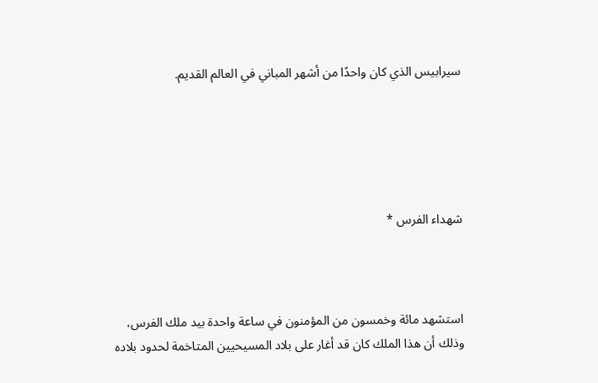سيرابيس الذي كان واحدًا من أشهر المباني في العالم القديم.





شهداء الفرس *



استشهد مائة وخمسون من المؤمنون في ساعة واحدة بيد ملك الفرس،
وذلك أن هذا الملك كان قد أغار على بلاد المسيحيين المتاخمة لحدود بلاده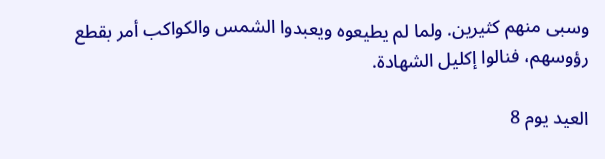وسبى منهم كثيرين. ولما لم يطيعوه ويعبدوا الشمس والكواكب أمر بقطع رؤوسهم، فنالوا إكليل الشهادة.

العيد يوم 8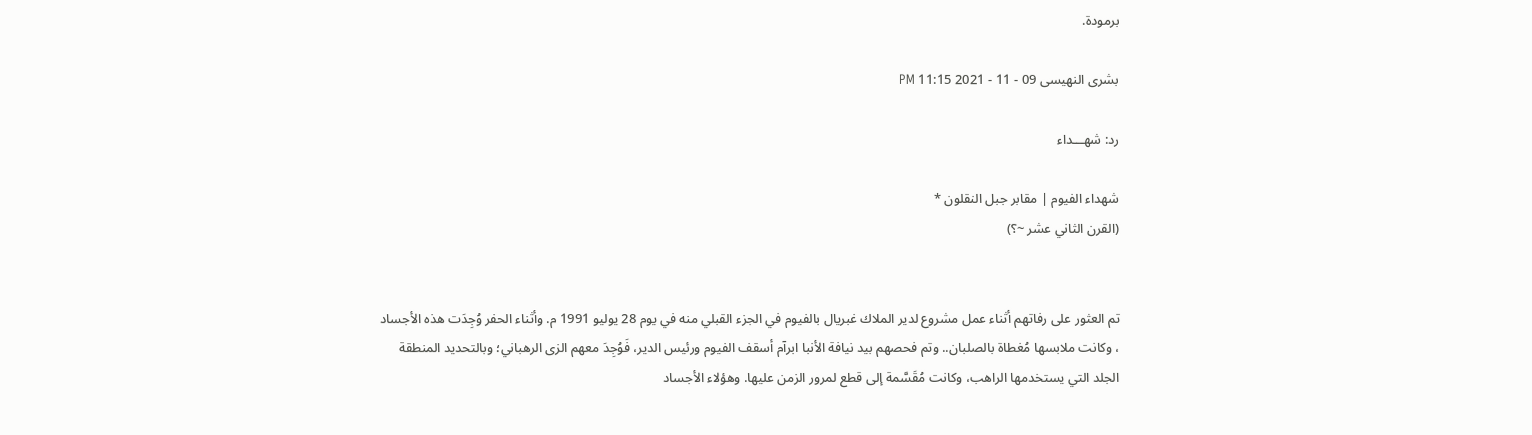برمودة.

بشرى النهيسى 09 - 11 - 2021 11:15 PM

رد: شهـــداء

شهداء الفيوم | مقابر جبل النقلون *
(القرن الثاني عشر ~؟)


تم العثور على رفاتهم أثناء عمل مشروع لدير الملاك غبريال بالفيوم في الجزء القبلي منه في يوم 28 يوليو 1991 م. وأثناء الحفر وُجِدَت هذه الأجساد ، وكانت ملابسها مُغطاة بالصلبان.. وتم فحصهم بيد نيافة الأنبا ابرآم أسقف الفيوم ورئيس الدير، فَوُجِدَ معهم الزى الرهباني؛ وبالتحديد المنطقة الجلد التي يستخدمها الراهب، وكانت مُقَسَّمة إلى قطع لمرور الزمن عليها. وهؤلاء الأجساد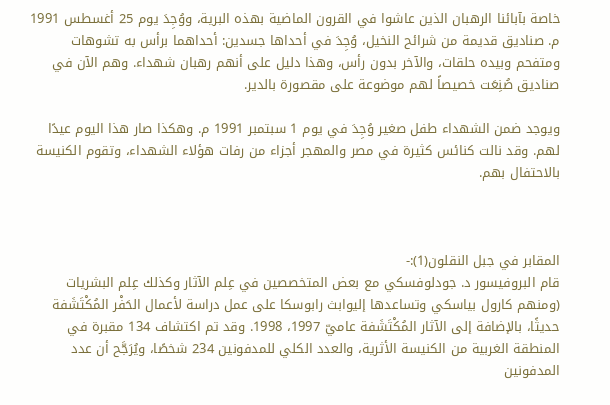خاصة بآبائنا الرهبان الذين عاشوا في القرون الماضية بهذه البرية، ووُجِدَ يوم 25 أغسطس 1991 م. صناديق قديمة من شرائح النخيل، وُجِدَ في أحداها جسدين: أحداهما برأس به تشوهات ومتفحم وبيده حلقات، والآخر بدون رأس، وهذا دليل على أنهم رهبان شهداء. وهم الآن في صناديق صُنِعَت خصيصاً لهم موضوعة على مقصورة بالدير.

ويوجد ضمن الشهداء طفل صغير وُجِدَ في يوم 1 سبتمبر 1991 م. وهكذا صار هذا اليوم عيدًا لهم. وقد نالت كنائس كثيرة في مصر والمهجر أجزاء من رفات هؤلاء الشهداء، وتقوم الكنيسة بالاحتفال بهم.



المقابر في جبل النقلون(1):-
قام البروفيسور د. جودلوفسكي مع بعض المتخصصين في عِلم الآثار وكذلك عِلم البشريات (ومنهم كارول بياسكي وتساعدها إليوابث رابوسكا على عمل دراسة لأعمال الحَفْر المُكْتَشَفة حديثًا، بالإضافة إلى الآثار المُكْتَشَفة عاميّ 1997، 1998. وقد تم اكتشاف 134 مقبرة في المنطقة الغربية من الكنيسة الأثرية، والعدد الكلي للمدفونين 234 شخصًا، ويُرَجَّح أن عدد المدفونين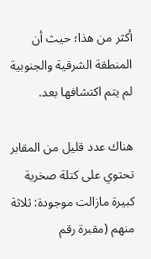أكثر من هذا؛ حيث أن المنطقة الشرقية والجنوبية لم يتم اكتشافها بعد.

هناك عدد قليل من المقابر تحتوي على كتلة صخرية كبيرة مازالت موجودة: ثلاثة منهم (مقبرة رقم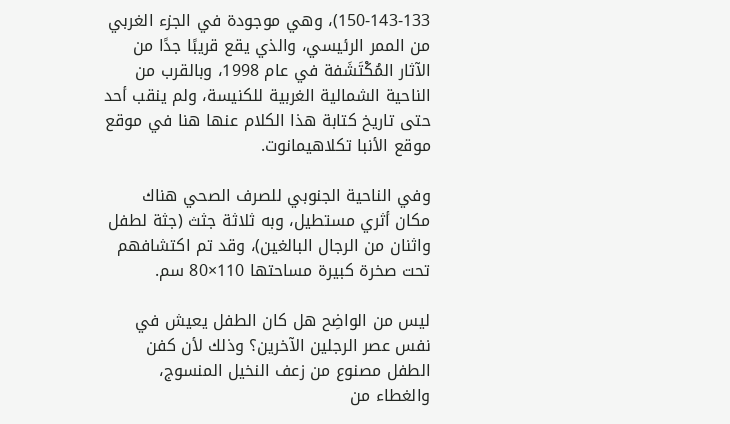150-143-133)، وهي موجودة في الجزء الغربي من الممر الرئيسي، والذي يقع قريبًا جدًا من الآثار المُكْتَشَفة في عام 1998، وبالقرب من الناحية الشمالية الغربية للكنيسة، ولم ينقب أحد حتى تاريخ كتابة هذا الكلام عنها هنا في موقع موقع الأنبا تكلاهيمانوت.

وفي الناحية الجنوبي للصرف الصحي هناك مكان أثري مستطيل، وبه ثلاثة جثث (جثة لطفل واثنان من الرجال البالغين)، وقد تم اكتشافهم تحت صخرة كبيرة مساحتها 110×80 سم.

ليس من الواضِح هل كان الطفل يعيش في نفس عصر الرجلين الآخرين؟ وذلك لأن كفن الطفل مصنوع من زعف النخيل المنسوج، والغطاء من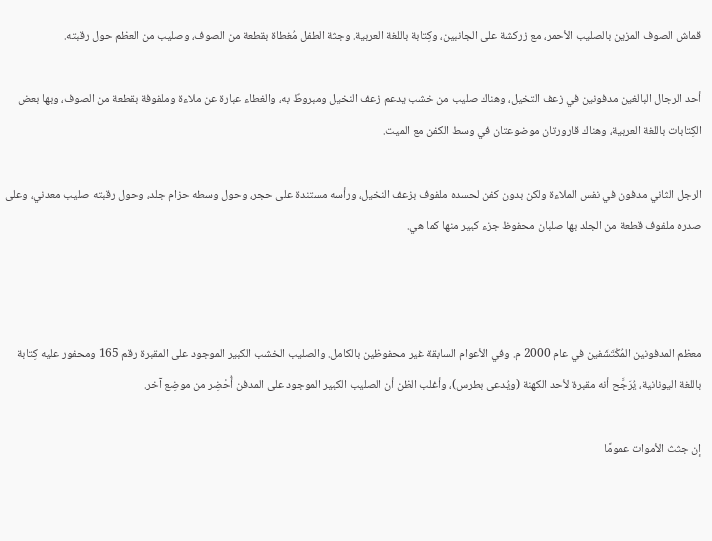قماش الصوف المزين بالصليب الأحمر، مع زركشة على الجانبين، وكِتابة باللغة العربية. وجثة الطفل مُغطاة بقطعة من الصوف، وصليب من العظم حول رقبته.

أحد الرجال البالغين مدفونين في زعف التخيل، وهناك صليب من خشب يدعم زعف النخيل ومبروطٌ به، والغطاء عبارة عن ملاءة وملفوفة بقطعة من الصوف، وبها بعض الكِتابات باللغة العربية، وهناك قارورتان موضوعتان في وسط الكفن مع الميت.

الرجل الثاني مدفون في نفس الملاءة ولكن بدون كفن لحسده ملفوف بزعف النخيل، ورأسه مستندة على حجر، وحول وسطه حزام جلد، وحول رقبته صليب معدني، وعلى صدره ملفوف قطعة من الجلد بها صلبان محفوظ جزء كبير منها كما هي.



معظم المدفونين المُكْتَشَفين في عام 2000 م. وفي الأعوام السابقة غير محفوظين بالكامل. والصليب الخشب الكبير الموجود على المقبرة رقم 165 ومحفور عليه كِتابة باللغة اليونانية، يُرَجَّح أنه مقبرة لأحد الكهنة (ويُدعى بطرس)، وأغلب الظن أن الصليب الكبير الموجود على المدفن أُحْضِر من موضِع آخر.

إن جثث الأموات عمومًا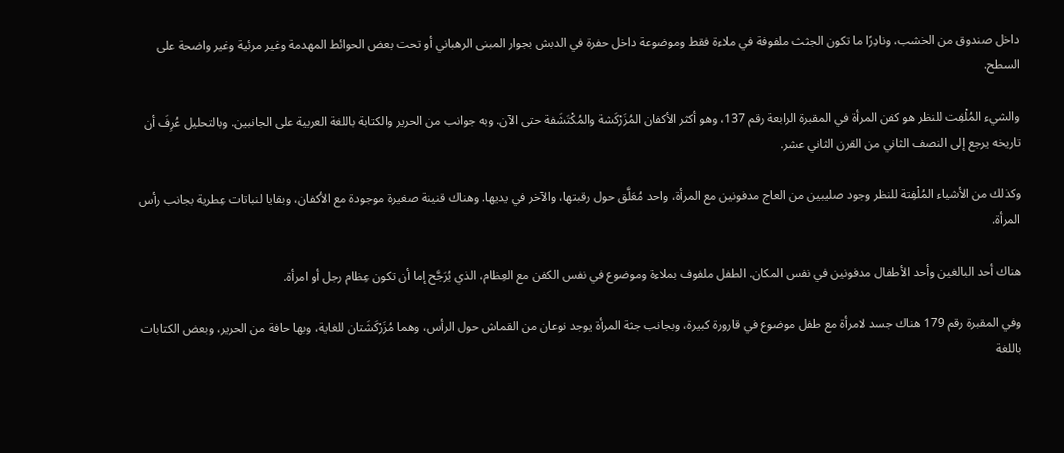داخل صندوق من الخشب، ونادِرًا ما تكون الجثث ملفوفة في ملاءة فقط وموضوعة داخل حفرة في الدبش بجوار المبنى الرهباني أو تحت بعض الحوائط المهدمة وغير مرئية وغير واضحة على السطح.

والشيء المُلْفِت للنظر هو كفن المرأة في المقبرة الرابعة رقم 137، وهو أكثر الأكفان المُزَرْكَشة والمُكْتَشَفة حتى الآن. وبه جوانب من الحرير والكتابة باللغة العربية على الجانبين. وبالتحليل عُرِفَ أن تاريخه يرجع إلى النصف الثاني من القرن الثاني عشر.

وكذلك من الأشياء المُلْفِتة للنظر وجود صليبين من العاج مدفونين مع المرأة، واحد مُعَلَّق حول رقبتها، والآخر في يديها. وهناك قنينة صغيرة موجودة مع الأكفان، وبقايا لنباتات عِطرية بجانب رأس المرأة.

هناك أحد البالغين وأحد الأطفال مدفونين في نفس المكان. الطفل ملفوف بملاءة وموضوع في نفس الكفن مع العِظام، الذي يُرَجَّح إما أن تكون عِظام رجل أو امرأة.

وفي المقبرة رقم 179 هناك جسد لامرأة مع طفل موضوع في قارورة كبيرة، وبجانب جثة المرأة يوجد نوعان من القماش حول الرأس، وهما مُزَرْكَشَتان للغاية، وبها حافة من الحرير، وبعض الكتابات باللغة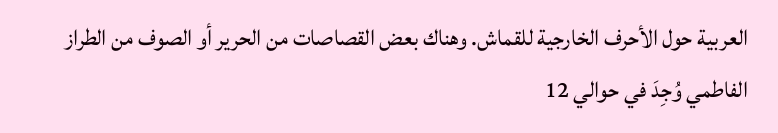العربية حول الأحرف الخارجية للقماش. وهناك بعض القصاصات من الحرير أو الصوف من الطراز الفاطمي وُجِدَ في حوالي 12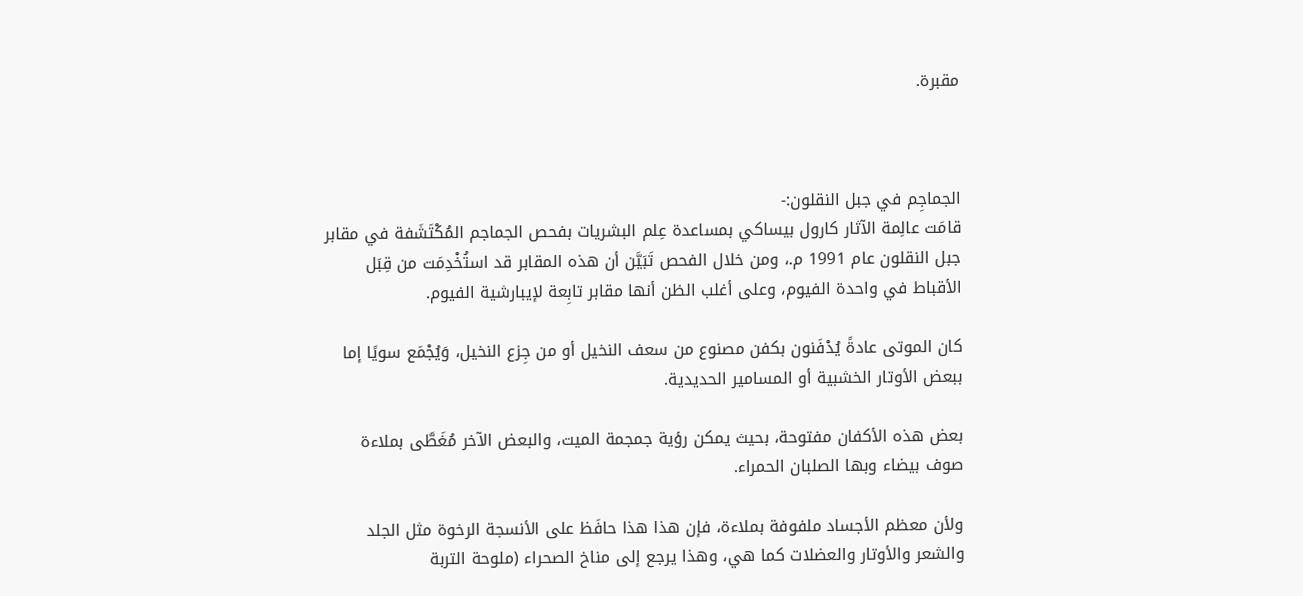مقبرة.



الجماجِم في جبل النقلون:-
قامَت عالِمة الآثار كارول بيساكي بمساعدة عِلم البشريات بفحص الجماجم المُكْتَشَفة في مقابر جبل النقلون عام 1991 م.، ومن خلال الفحص تَبَيَّن أن هذه المقابر قد استُخْدِمَت من قِبَل الأقباط في واحدة الفيوم، وعلى أغلب الظن أنها مقابر تابِعة لإيبارشية الفيوم.

كان الموتى عادةً يُدْفَنون بكفن مصنوع من سعف النخيل أو من جِزع النخيل، وَيُجْمَع سويًا إما ببعض الأوتار الخشبية أو المسامير الحديدية.

بعض هذه الأكفان مفتوحة، بحيث يمكن رؤية جمجمة الميت، والبعض الآخر مُغَطَّى بملاءة صوف بيضاء وبها الصلبان الحمراء.

ولأن معظم الأجساد ملفوفة بملاءة، فإن هذا هذا حافَظ على الأنسجة الرخوة مثل الجلد والشعر والأوتار والعضلات كما هي، وهذا يرجع إلى مناخ الصحراء (ملوحة التربة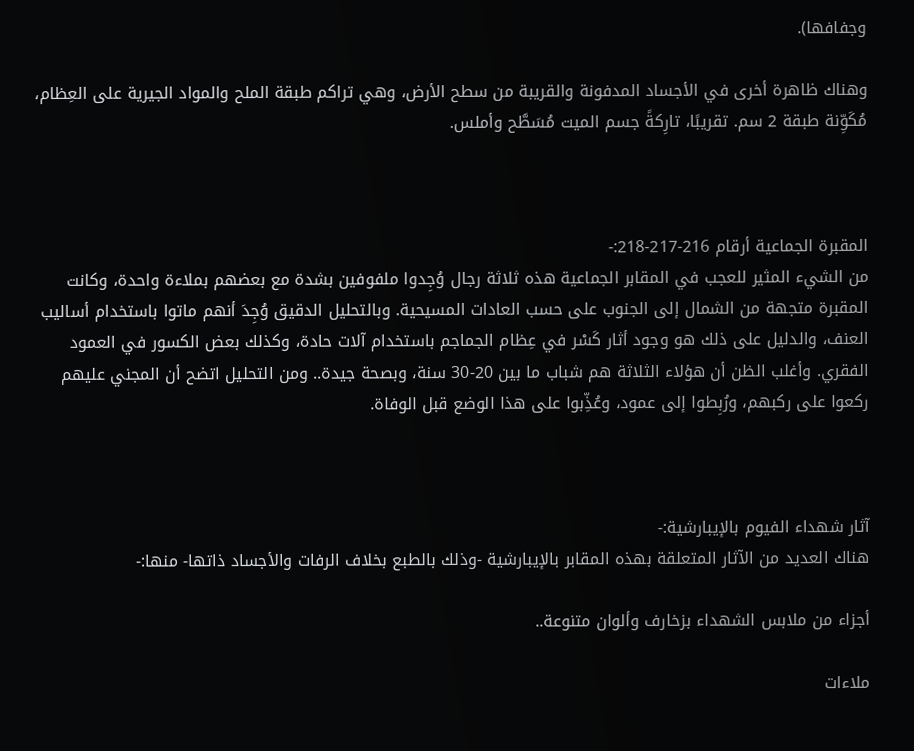وجفافها).

وهناك ظاهرة أخرى في الأجساد المدفونة والقريبة من سطح الأرض، وهي تراكم طبقة الملح والمواد الجيرية على العِظام، مُكَوِّنة طبقة 2 سم. تقريبًا، تارِكةً جسم الميت مُسَطَّح وأملس.



المقبرة الجماعية أرقام 216-217-218:-
من الشيء المثير للعجب في المقابر الجماعية هذه ثلاثة رجال وُجِدوا ملفوفين بشدة مع بعضهم بملاءة واحدة، وكانت المقبرة متجهة من الشمال إلى الجنوب على حسب العادات المسيحية. وبالتحليل الدقيق وُجِدَ أنهم ماتوا باستخدام أساليب العنف، والدليل على ذلك هو وجود أثار كَسْر في عِظام الجماجم باستخدام آلات حادة، وكذلك بعض الكسور في العمود الفقري. وأغلب الظن أن هؤلاء الثلاثة هم شباب ما بين 20-30 سنة، وبصحة جيدة.. ومن التحليل اتضح أن المجني عليهم ركعوا على ركبهم، ورُبِطوا إلى عمود، وعُذِّبوا على هذا الوضع قبل الوفاة.



آثار شهداء الفيوم بالإيبارشية:-
هناك العديد من الآثار المتعلقة بهذه المقابر بالإيبارشية -وذلك بالطبع بخلاف الرفات والأجساد ذاتها- منها:-

أجزاء من ملابس الشهداء بزخارف وألوان متنوعة..

ملاءات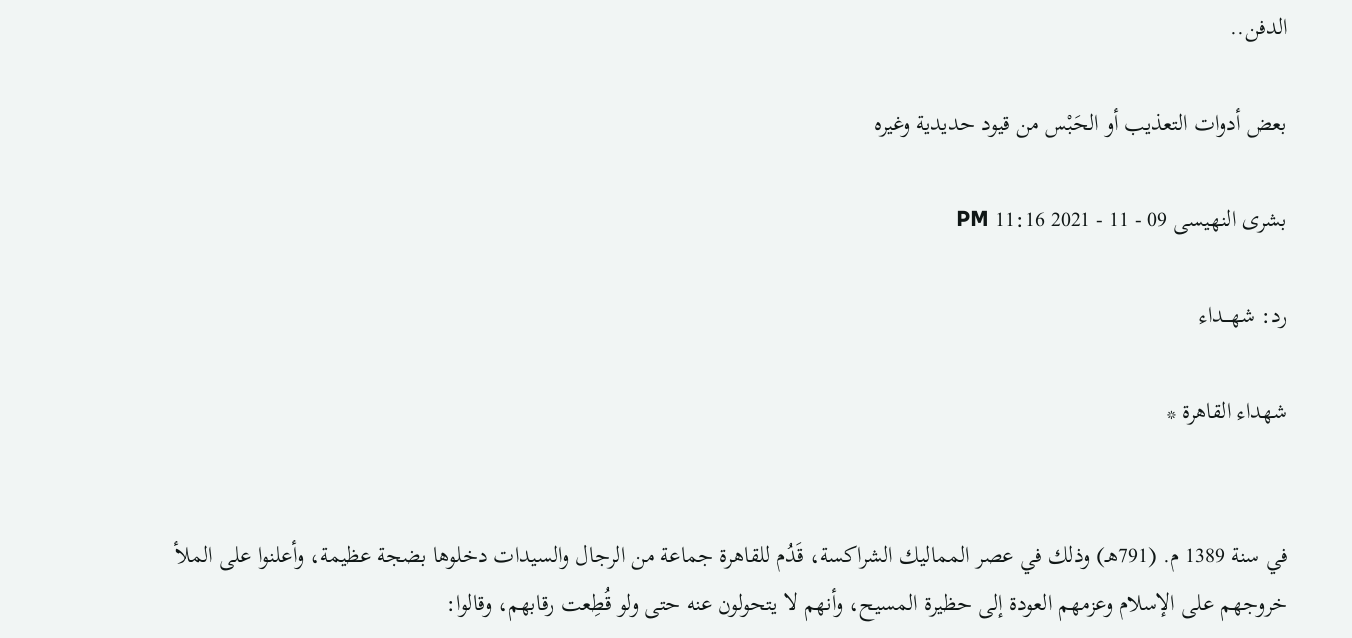الدفن..

بعض أدوات التعذيب أو الحَبْس من قيود حديدية وغيره

بشرى النهيسى 09 - 11 - 2021 11:16 PM

رد: شهـــداء

شهداء القاهرة *


في سنة 1389 م. (791هـ) وذلك في عصر المماليك الشراكسة، قَدُم للقاهرة جماعة من الرجال والسيدات دخلوها بضجة عظيمة، وأعلنوا على الملأ خروجهم على الإسلام وعزمهم العودة إلى حظيرة المسيح، وأنهم لا يتحولون عنه حتى ولو قُطِعت رقابهم، وقالوا: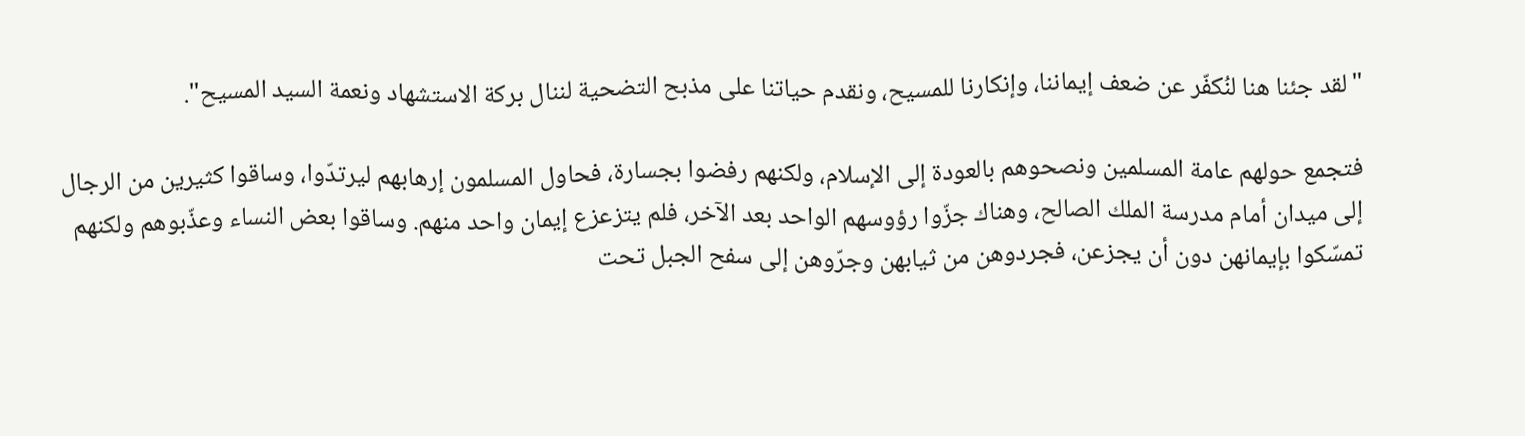"لقد جئنا هنا لنُكفّر عن ضعف إيماننا، وإنكارنا للمسيح، ونقدم حياتنا على مذبح التضحية لننال بركة الاستشهاد ونعمة السيد المسيح".

فتجمع حولهم عامة المسلمين ونصحوهم بالعودة إلى الإسلام، ولكنهم رفضوا بجسارة، فحاول المسلمون إرهابهم ليرتدّوا، وساقوا كثيرين من الرجال إلى ميدان أمام مدرسة الملك الصالح، وهناك جزّوا رؤوسهم الواحد بعد الآخر، فلم يتزعزع إيمان واحد منهم. وساقوا بعض النساء وعذّبوهم ولكنهم تمسّكوا بإيمانهن دون أن يجزعن، فجردوهن من ثيابهن وجرّوهن إلى سفح الجبل تحت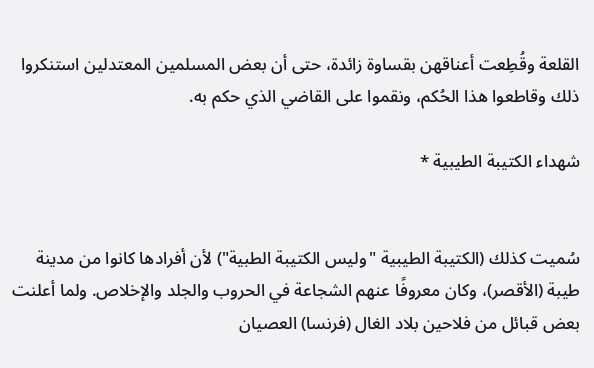القلعة وقُطِعت أعناقهن بقساوة زائدة، حتى أن بعض المسلمين المعتدلين استنكروا ذلك وقاطعوا هذا الحُكم، ونقموا على القاضي الذي حكم به.

شهداء الكتيبة الطيبية *


سُميت كذلك (الكتيبة الطيبية "وليس الكتيبة الطبية") لأن أفرادها كانوا من مدينة طيبة (الأقصر)، وكان معروفًا عنهم الشجاعة في الحروب والجلد والإخلاص. ولما أعلنت بعض قبائل من فلاحين بلاد الغال (فرنسا) العصيان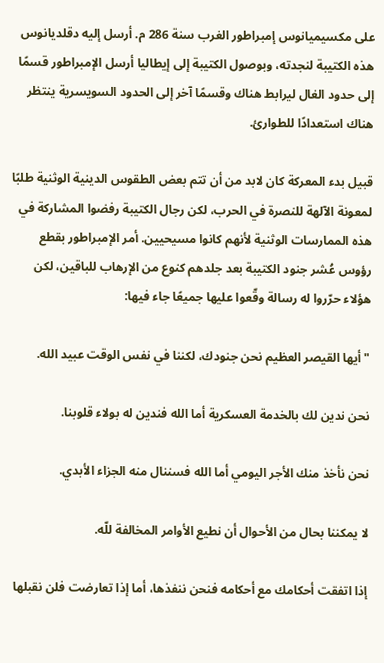على مكسيميانوس إمبراطور الغرب سنة 286 م. أرسل إليه دقلديانوس هذه الكتيبة لنجدته، وبوصول الكتيبة إلى إيطاليا أرسل الإمبراطور قسمًا إلى حدود الغال ليرابط هناك وقسمًا آخر إلى الحدود السويسرية ينتظر هناك استعدادًا للطوارئ.

قبيل بدء المعركة كان لابد من أن تتم بعض الطقوس الدينية الوثنية طلبًا لمعونة الآلهة للنصرة في الحرب، لكن رجال الكتيبة رفضوا المشاركة في هذه الممارسات الوثنية لأنهم كانوا مسيحيين. أمر الإمبراطور بقطع رؤوس عُشر جنود الكتيبة بعد جلدهم كنوع من الإرهاب للباقين، لكن هؤلاء حرّروا له رسالة وقّعوا عليها جميعًا جاء فيها:

"أيها القيصر العظيم نحن جنودك، لكننا في نفس الوقت عبيد الله.

نحن ندين لك بالخدمة العسكرية أما الله فندين له بولاء قلوبنا.

نحن نأخذ منك الأجر اليومي أما الله فسننال منه الجزاء الأبدي.

لا يمكننا بحال من الأحوال أن نطيع الأوامر المخالفة للّه.

إذا اتفقت أحكامك مع أحكامه فنحن ننفذها، أما إذا تعارضت فلن نقبلها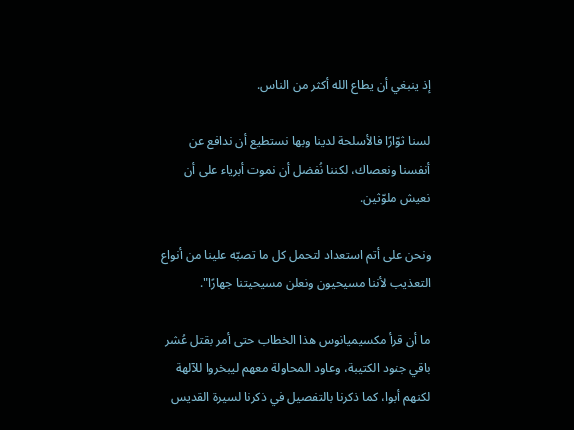إذ ينبغي أن يطاع الله أكثر من الناس.

لسنا ثوّارًا فالأسلحة لدينا وبها نستطيع أن ندافع عن أنفسنا ونعصاك، لكننا نُفضل أن نموت أبرياء على أن نعيش ملوّثين.

ونحن على أتم استعداد لتحمل كل ما تصبّه علينا من أنواع التعذيب لأننا مسيحيون ونعلن مسيحيتنا جهارًا".

ما أن قرأ مكسيميانوس هذا الخطاب حتى أمر بقتل عُشر باقي جنود الكتيبة، وعاود المحاولة معهم ليبخروا للآلهة لكنهم أبوا، كما ذكرنا بالتفصيل في ذكرنا لسيرة القديس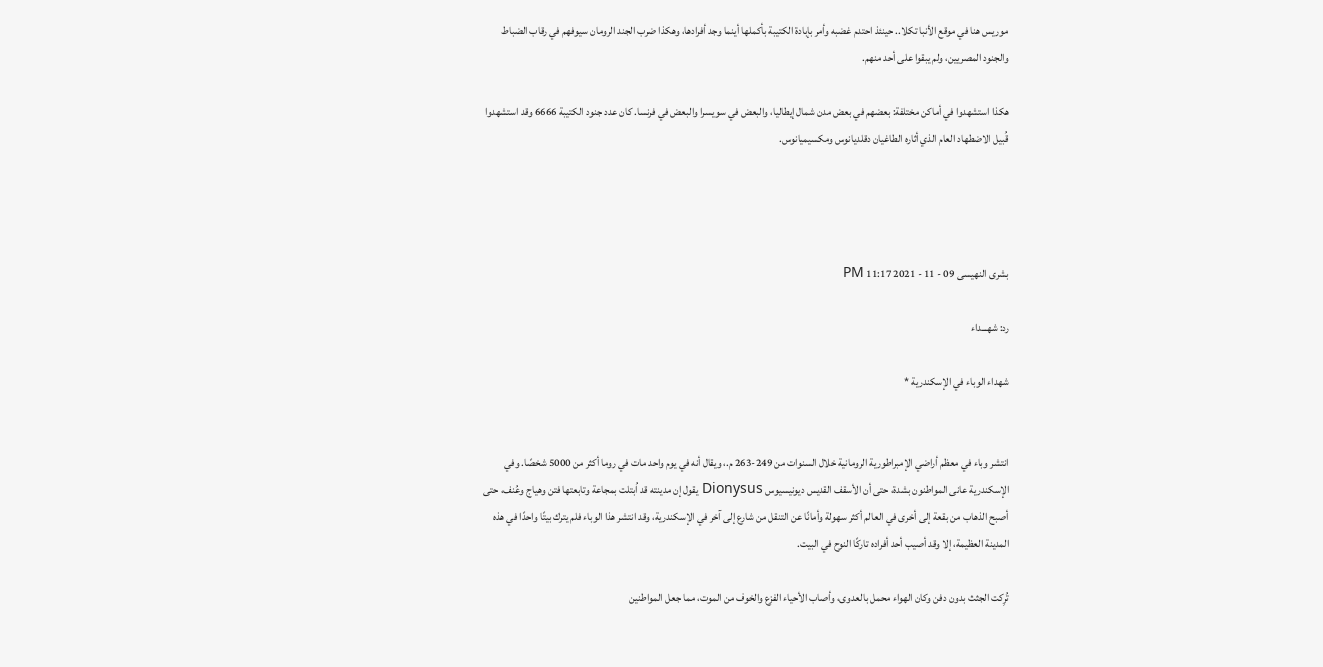موريس هنا في موقع الأنبا تكلا.. حينئذ احتدم غضبه وأمر بإبادة الكتيبة بأكملها أينما وجد أفرادها، وهكذا ضرب الجند الرومان سيوفهم في رقاب الضباط والجنود المصريين، ولم يبقوا على أحد منهم.

هكذا استشهدوا في أماكن مختلفة: بعضهم في بعض مدن شمال إيطاليا، والبعض في سويسرا والبعض في فرنسا. كان عدد جنود الكتيبة 6666 وقد استشهدوا قُبيل الاضطهاد العام الذي أثاره الطاغيان دقلديانوس ومكسيميانوس.




بشرى النهيسى 09 - 11 - 2021 11:17 PM

رد: شهـــداء

شهداء الوباء في الإسكندرية *


انتشر وباء في معظم أراضي الإمبراطورية الرومانية خلال السنوات من 249-263 م.، ويقال أنه في يوم واحد مات في روما أكثر من 5000 شخصًا. وفي الإسكندرية عانى المواطنون بشدة، حتى أن الأسقف القديس ديونيسيوس Dionysus يقول إن مدينته قد اُبتلت بمجاعة وتابعتها فتن وهياج وعُنف، حتى أصبح الذهاب من بقعة إلى أخرى في العالم أكثر سهولة وأمانًا عن التنقل من شارع إلى آخر في الإسكندرية، وقد انتشر هذا الوباء فلم يترك بيتًا واحدًا في هذه المدينة العظيمة، إلا وقد أصيب أحد أفراده تاركًا النوح في البيت.

تُرِكت الجثث بدون دفن وكان الهواء محمل بالعدوى، وأصاب الأحياء الفزع والخوف من الموت، مما جعل المواطنين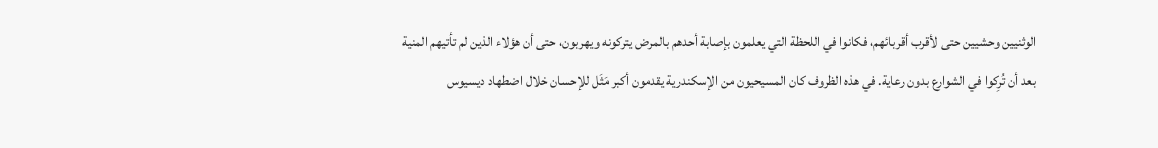الوثنيين وحشيين حتى لأقرب أقربائهم، فكانوا في اللحظة التي يعلمون بإصابة أحدهم بالمرض يتركونه ويهربون، حتى أن هؤلاء الذين لم تأتيهم المنية بعد أن تُرِكوا في الشوارع بدون رعاية. في هذه الظروف كان المسيحيون من الإسكندرية يقدمون أكبر مَثَل للإحسان خلال اضطهاد ديسيوس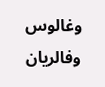وغالوس
وفالريان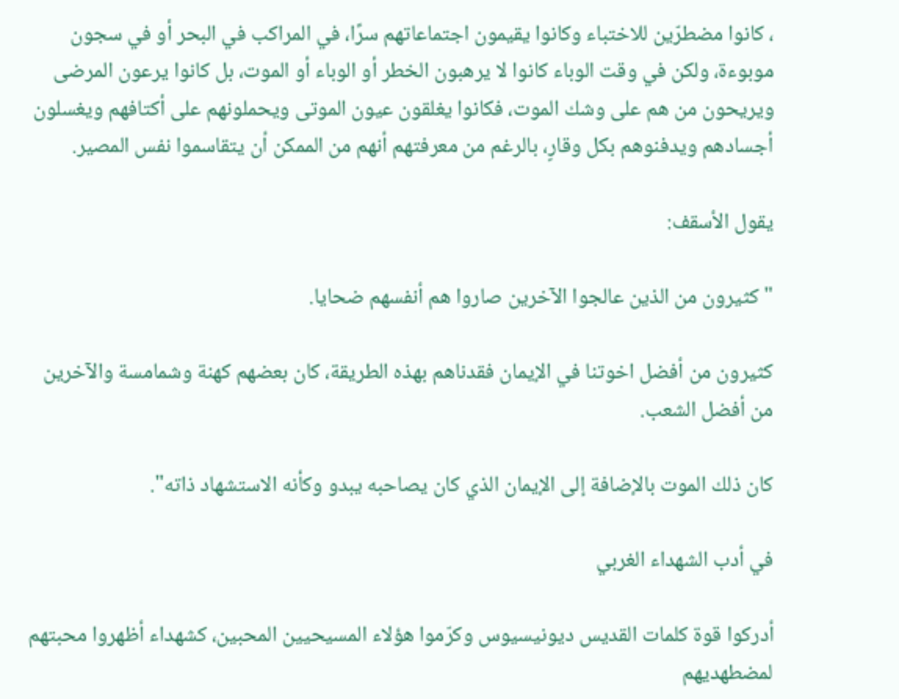، كانوا مضطرّين للاختباء وكانوا يقيمون اجتماعاتهم سرًا، في المراكب في البحر أو في سجون موبوءة، ولكن في وقت الوباء كانوا لا يرهبون الخطر أو الوباء أو الموت، بل كانوا يرعون المرضى ويريحون من هم على وشك الموت، فكانوا يغلقون عيون الموتى ويحملونهم على أكتافهم ويغسلون أجسادهم ويدفنوهم بكل وقارٍ، بالرغم من معرفتهم أنهم من الممكن أن يتقاسموا نفس المصير.

يقول الأسقف:

"كثيرون من الذين عالجوا الآخرين صاروا هم أنفسهم ضحايا.

كثيرون من أفضل اخوتنا في الإيمان فقدناهم بهذه الطريقة، كان بعضهم كهنة وشمامسة والآخرين من أفضل الشعب.

كان ذلك الموت بالإضافة إلى الإيمان الذي كان يصاحبه يبدو وكأنه الاستشهاد ذاته".

في أدب الشهداء الغربي

أدركوا قوة كلمات القديس ديونيسيوس وكرّموا هؤلاء المسيحيين المحبين، كشهداء أظهروا محبتهم لمضطهديهم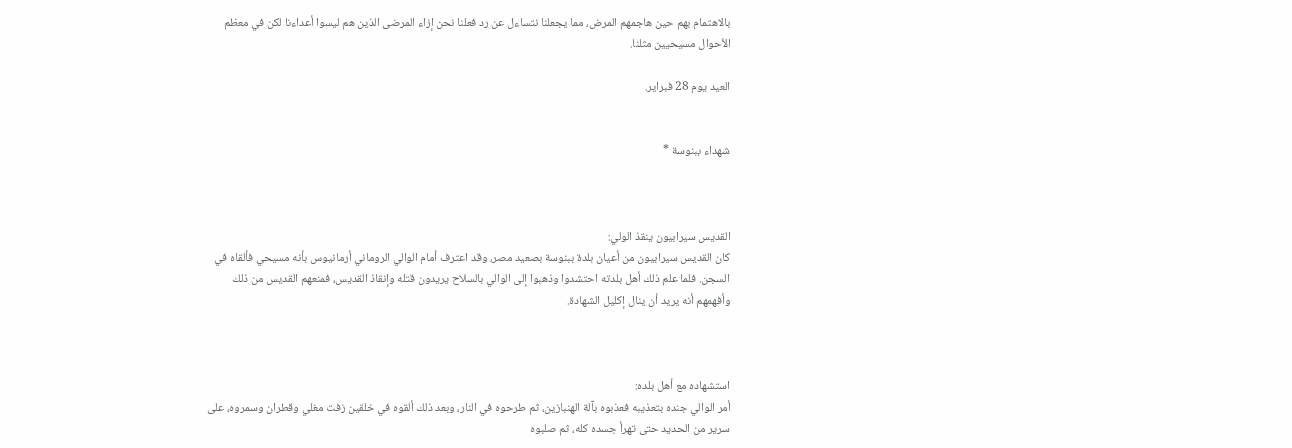بالاهتمام بهم حين هاجمهم المرض، مما يجعلنا نتساءل عن رد فعلنا نحن إزاء المرضى الذين هم ليسوا أعداءنا لكن في معظم الأحوال مسيحيين مثلنا.

العيد يوم 28 فبراير.


شهداء ببنوسة *



القديس سيرابيون ينقذ الولي:
كان القديس سيرابيون من أعيان بلدة ببنوسة بصعيد مصر، وقد اعترف أمام الوالي الروماني أرمانيوس بأنه مسيحي فألقاه في السجن. فلما علم ذلك أهل بلدته احتشدوا وذهبوا إلى الوالي بالسلاح يريدون قتله وإنقاذ القديس، فمنعهم القديس من ذلك وأفهمهم أنه يريد أن ينال إكليل الشهادة.



استشهاده مع أهل بلده:
أمر الوالي جنده بتعذيبه فعذبوه بآلة الهنبازين، ثم طرحوه في النار، وبعد ذلك ألقوه في خلقين زفت مغلي وقطران وسمروه، على سرير من الحديد حتى تهرأ جسده كله، ثم صلبوه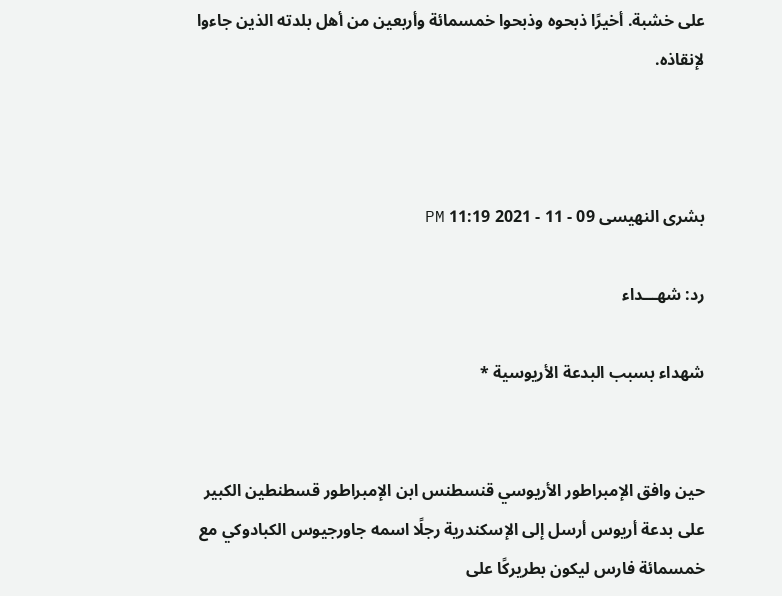على خشبة. أخيرًا ذبحوه وذبحوا خمسمائة وأربعين من أهل بلدته الذين جاءوا لإنقاذه.



بشرى النهيسى 09 - 11 - 2021 11:19 PM

رد: شهـــداء

شهداء بسبب البدعة الأريوسية *


حين وافق الإمبراطور الأريوسي قنسطنس ابن الإمبراطور قسطنطين الكبير على بدعة أريوس أرسل إلى الإسكندرية رجلًا اسمه جاورجيوس الكبادوكي مع خمسمائة فارس ليكون بطريركًا على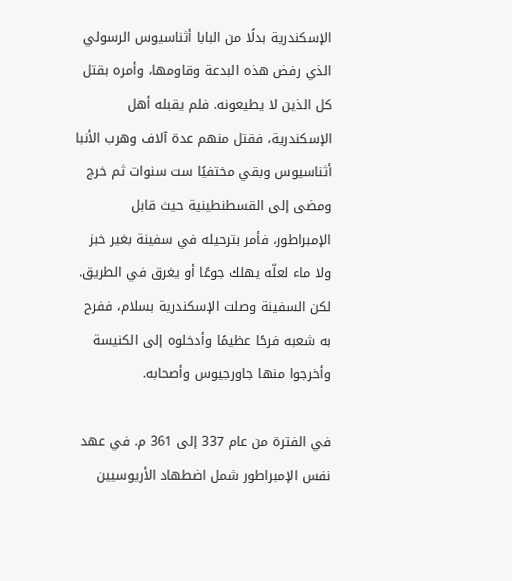الإسكندرية بدلًا من البابا أثناسيوس الرسولي الذي رفض هذه البدعة وقاومها، وأمره بقتل كل الذين لا يطيعونه. فلم يقبله أهل الإسكندرية، فقتل منهم عدة آلاف وهرب الأنبا أثناسيوس وبقي مختفيًا ست سنوات ثم خرج ومضى إلى القسطنطينية حيث قابل الإمبراطور، فأمر بترحيله في سفينة بغير خبز ولا ماء لعلّه يهلك جوعًا أو يغرق في الطريق. لكن السفينة وصلت الإسكندرية بسلام، ففرح به شعبه فرحًا عظيمًا وأدخلوه إلى الكنيسة وأخرجوا منها جاورجيوس وأصحابه.

في الفترة من عام 337 إلى 361 م. في عهد نفس الإمبراطور شمل اضطهاد الأريوسيين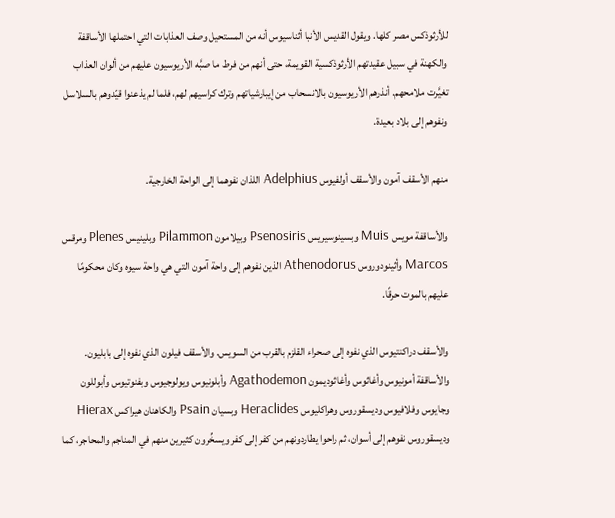للأرثوذكس مصر كلها. ويقول القديس الأنبا أثناسيوس أنه من المستحيل وصف العذابات التي احتملها الأساقفة والكهنة في سبيل عقيدتهم الأرثوذكسية القويمة، حتى أنهم من فرط ما صبَّه الأريوسيون عليهم من ألوان العذاب تغيَّرت ملامحهم. أنذرهم الأريوسيون بالانسحاب من إيبارشياتهم وترك كراسيهم لهم، فلما لم يذعنوا قيّدوهم بالسلاسل ونفوهم إلى بلاد بعيدة.

منهم الأسقف آمون والأسقف أولفيوس Adelphius اللذان نفوهما إلى الواحة الخارجية.

والأساقفة مويس Muis وبسينوسيريس Psenosiris وبيلامون Pilammon وبلينيس Plenes ومرقس Marcos وأثينودوروس Athenodorus الذين نفوهم إلى واحة آمون التي هي واحة سيوه وكان محكومًا عليهم بالموت حرقًا.

والأسقف دراكنتيوس الذي نفوه إلى صحراء القلزم بالقرب من السويس. والأسقف فيلون الذي نفوه إلى بابليون. والأساقفة أمونيوس وأغاثوس وأغاثوديمون Agathodemon وأبلونيوس ويولوجيوس وبفنوتيوس وأبوللون وجايوس وفلافيوس وديسقوروس وهراكليوس Heraclides وبسيان Psain والكاهنان هيراكس Hierax وديسقوروس نفوهم إلى أسوان، ثم راحوا يطاردونهم من كفر إلى كفر ويسخِّرون كثيرين منهم في المناجم والمحاجر، كما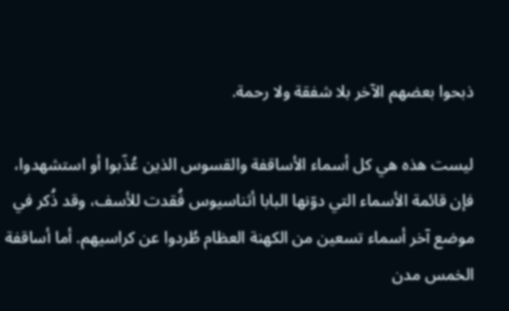ذبحوا بعضهم الآخر بلا شفقة ولا رحمة.

ليست هذه هي كل أسماء الأساقفة والقسوس الذين عُذّبوا أو استشهدوا، فإن قائمة الأسماء التي دوّنها البابا أثناسيوس فُقدت للأسف، وقد ذُكر في موضع آخر أسماء تسعين من الكهنة العظام طُردوا عن كراسيهم. أما أساقفة الخمس مدن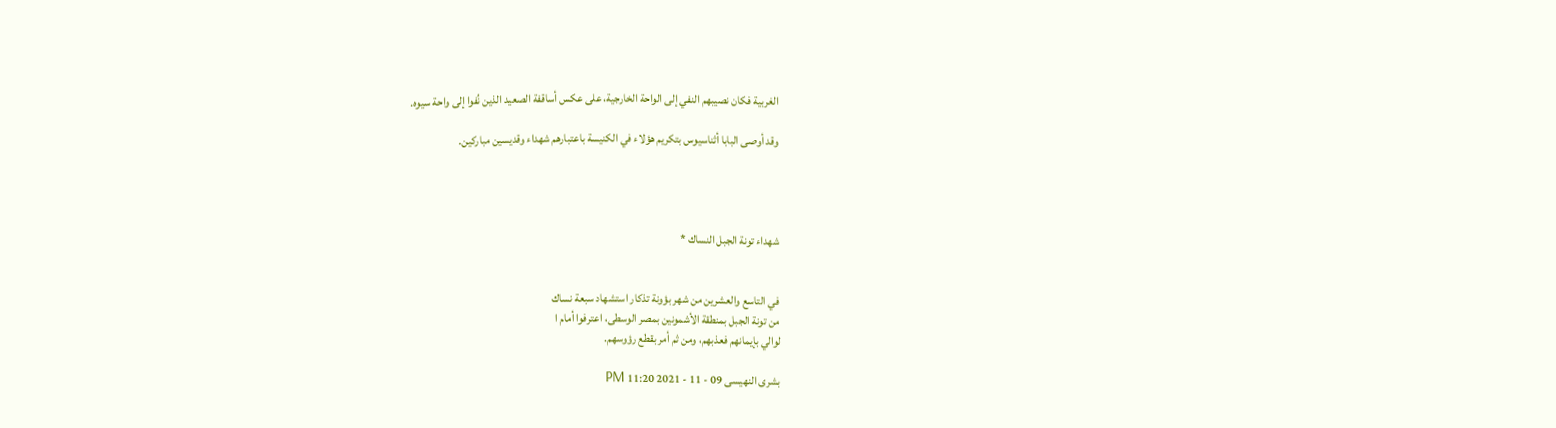الغربية فكان نصيبهم النفي إلى الواحة الخارجية، على عكس أساقفة الصعيد الذين نُفوا إلى واحة سيوه.

وقد أوصى البابا أثناسيوس بتكريم هؤلاء في الكنيسة باعتبارهم شهداء وقديسين مباركين.




شهداء تونة الجبل النساك *


في التاسع والعشرين من شهر بؤونة تذكار استشهاد سبعة نساك
من تونة الجبل بمنطقة الأشمونين بمصر الوسطى، اعترفوا أمام ا
لوالي بإيمانهم فعذبهم، ومن ثم أمر بقطع رؤوسهم.

بشرى النهيسى 09 - 11 - 2021 11:20 PM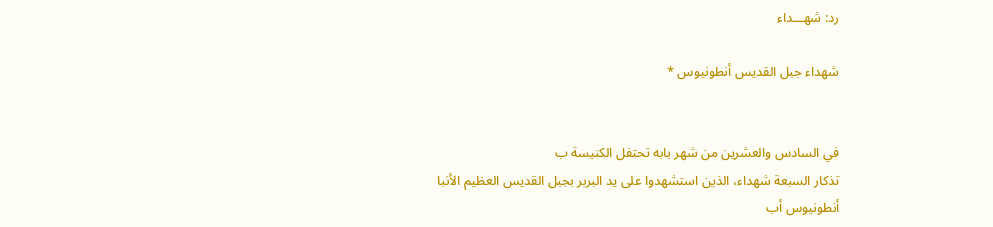رد: شهـــداء

شهداء جبل القديس أنطونيوس *


في السادس والعشرين من شهر بابه تحتفل الكنيسة ب
تذكار السبعة شهداء، الذين استشهدوا على يد البربر بجبل القديس العظيم الأنبا أنطونيوس أب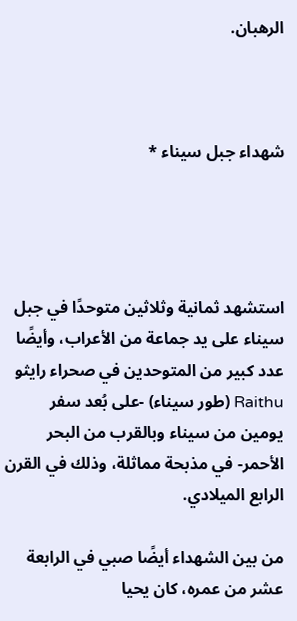الرهبان.



شهداء جبل سيناء *




استشهد ثمانية وثلاثين متوحدًا في جبل سيناء على يد جماعة من الأعراب، وأيضًا عدد كبير من المتوحدين في صحراء رايثو Raithu (طور سيناء) -على بُعد سفر يومين من سيناء وبالقرب من البحر الأحمر- في مذبحة مماثلة، وذلك في القرن الرابع الميلادي.

من بين الشهداء أيضًا صبي في الرابعة عشر من عمره، كان يحيا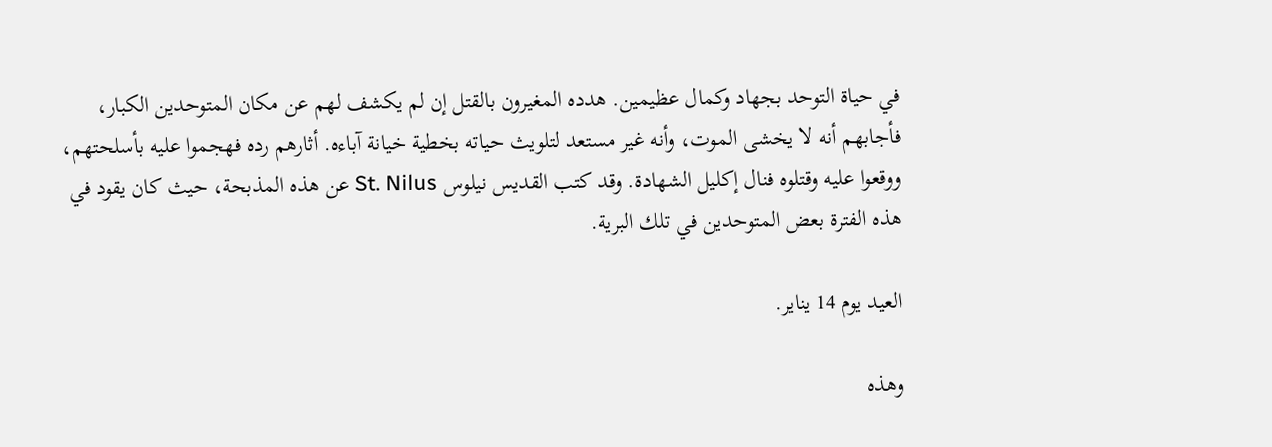في حياة التوحد بجهاد وكمال عظيمين. هدده المغيرون بالقتل إن لم يكشف لهم عن مكان المتوحدين الكبار، فأجابهم أنه لا يخشى الموت، وأنه غير مستعد لتلويث حياته بخطية خيانة آباءه. أثارهم رده فهجموا عليه بأسلحتهم، ووقعوا عليه وقتلوه فنال إكليل الشهادة. وقد كتب القديس نيلوس St. Nilus عن هذه المذبحة، حيث كان يقود في هذه الفترة بعض المتوحدين في تلك البرية.

العيد يوم 14 يناير.

وهذه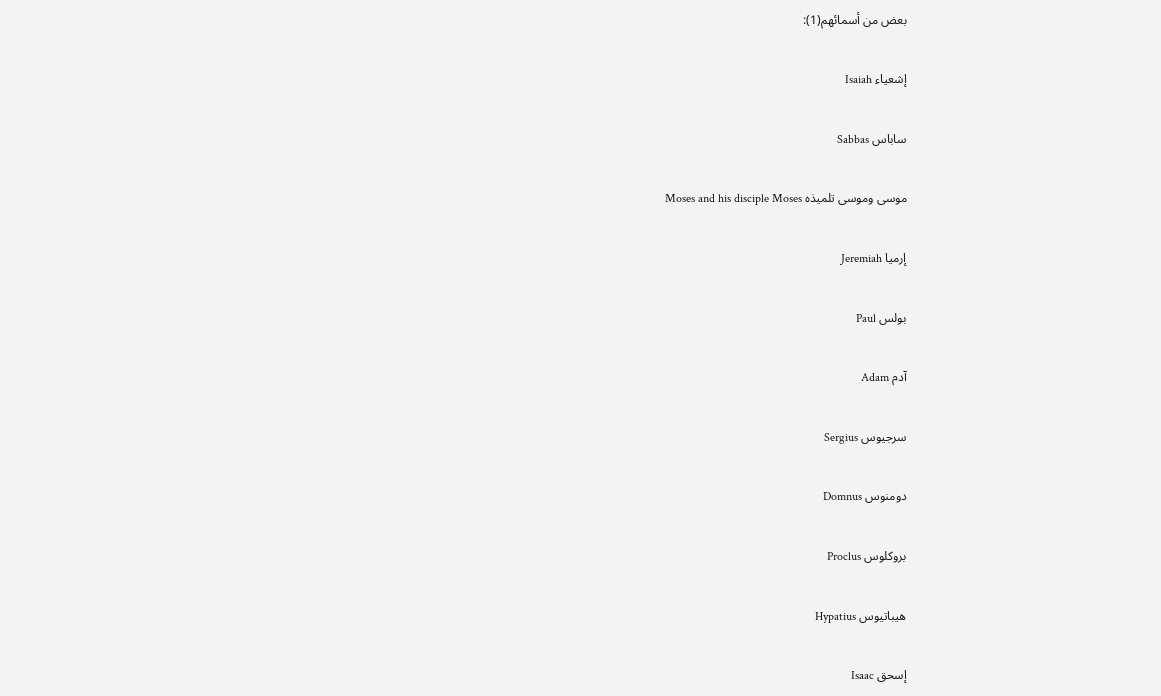بعض من أسمائهم(1):

إشعياء Isaiah

ساباس Sabbas

موسى وموسى تلميذه Moses and his disciple Moses

إرميا Jeremiah

بولس Paul

آدم Adam

سرجيوس Sergius

دومنوس Domnus

بروكلوس Proclus

هيباتيوس Hypatius

إسحق Isaac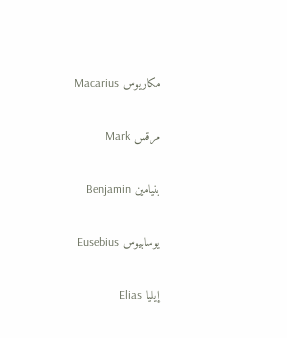مكاريوس Macarius

مرقس Mark

بنيامين Benjamin

يوسابيوس Eusebius

إيليا Elias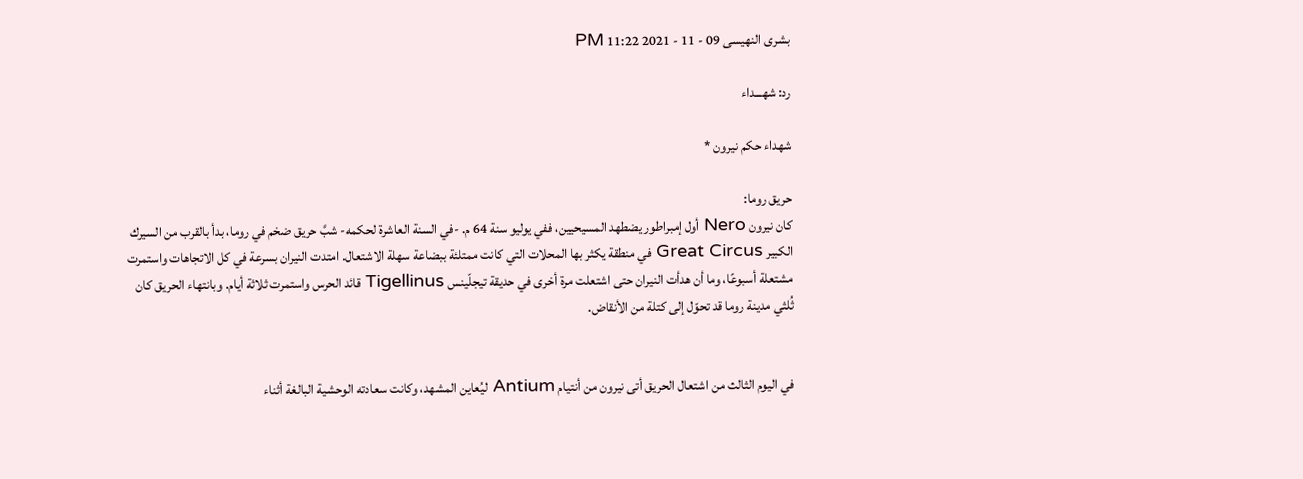بشرى النهيسى 09 - 11 - 2021 11:22 PM

رد: شهـــداء

شهداء حكم نيرون *

حريق روما:
كان نيرون Nero أول إمبراطور يضطهد المسيحيين، ففي يوليو سنة 64 م. -في السنة العاشرة لحكمه- شبَّ حريق ضخم في روما، بدأ بالقرب من السيرك الكبير Great Circus في منطقة يكثر بها المحلات التي كانت ممتلئة ببضاعة سهلة الاشتعال. امتدت النيران بسرعة في كل الاتجاهات واستمرت مشتعلة أسبوعًا، وما أن هدأت النيران حتى اشتعلت مرة أخرى في حديقة تيجلّينس Tigellinus قائد الحرس واستمرت ثلاثة أيام. وبانتهاء الحريق كان ثُلثي مدينة روما قد تحوّل إلى كتلة من الأنقاض.


في اليوم الثالث من اشتعال الحريق أتى نيرون من أنتيام Antium ليُعاين المشهد، وكانت سعادته الوحشية البالغة أثناء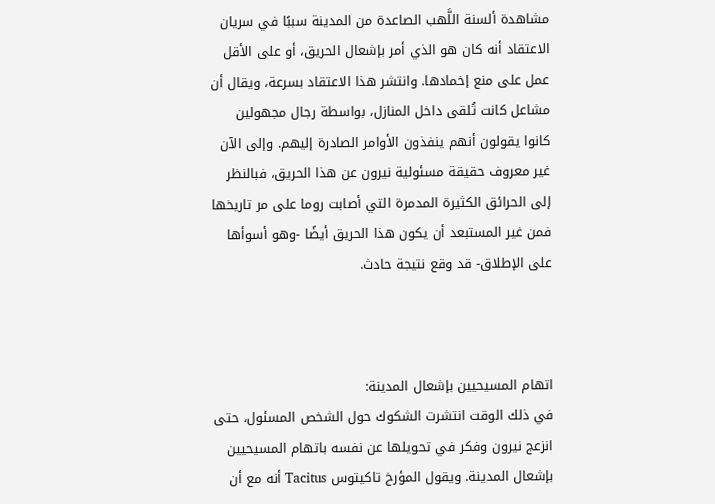مشاهدة ألسنة اللَّهب الصاعدة من المدينة سببًا في سريان الاعتقاد أنه كان هو الذي أمر بإشعال الحريق، أو على الأقل عمل على منع إخمادها. وانتشر هذا الاعتقاد بسرعة، ويقال أن مشاعل كانت تُلقى داخل المنازل، بواسطة رجال مجهولين كانوا يقولون أنهم ينفذون الأوامر الصادرة إليهم. وإلى الآن غير معروف حقيقة مسئولية نيرون عن هذا الحريق، فبالنظر إلى الحرائق الكثيرة المدمرة التي أصابت روما على مر تاريخها فمن غير المستبعد أن يكون هذا الحريق أيضًا -وهو أسوأها على الإطلاق- قد وقع نتيجة حادث.



اتهام المسيحيين بإشعال المدينة:
في ذلك الوقت انتشرت الشكوك حول الشخص المسئول، حتى انزعج نيرون وفكر في تحويلها عن نفسه باتهام المسيحيين بإشعال المدينة. ويقول المؤرخ تاكيتوس Tacitus أنه مع أن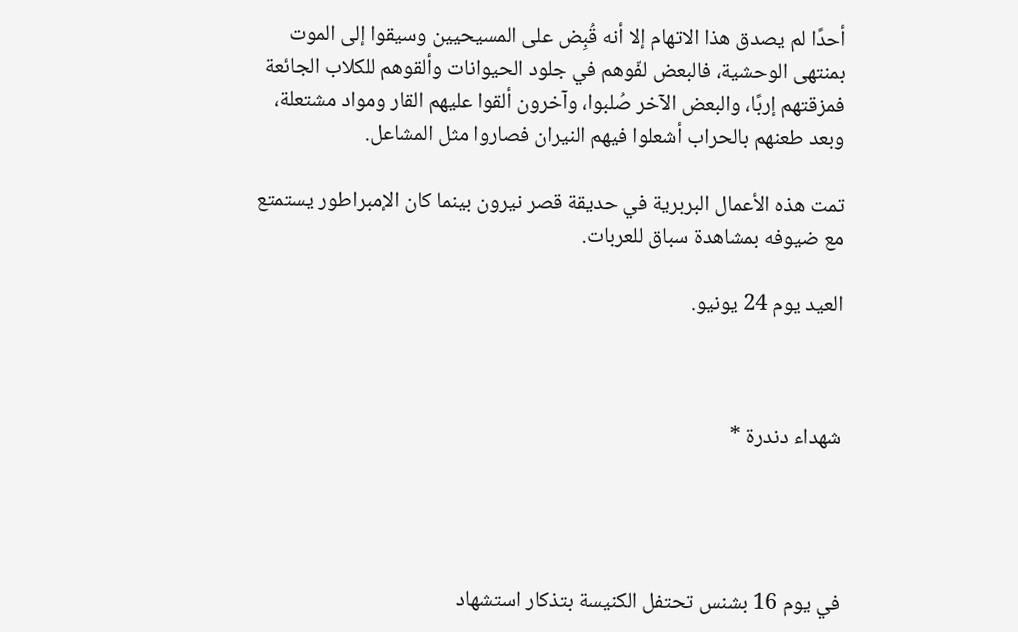أحدًا لم يصدق هذا الاتهام إلا أنه قُبِض على المسيحيين وسيقوا إلى الموت بمنتهى الوحشية، فالبعض لفّوهم في جلود الحيوانات وألقوهم للكلاب الجائعة فمزقتهم إربًا، والبعض الآخر صُلبوا، وآخرون ألقوا عليهم القار ومواد مشتعلة، وبعد طعنهم بالحراب أشعلوا فيهم النيران فصاروا مثل المشاعل.

تمت هذه الأعمال البربرية في حديقة قصر نيرون بينما كان الإمبراطور يستمتع مع ضيوفه بمشاهدة سباق للعربات.

العيد يوم 24 يونيو.



شهداء دندرة *




في يوم 16 بشنس تحتفل الكنيسة بتذكار استشهاد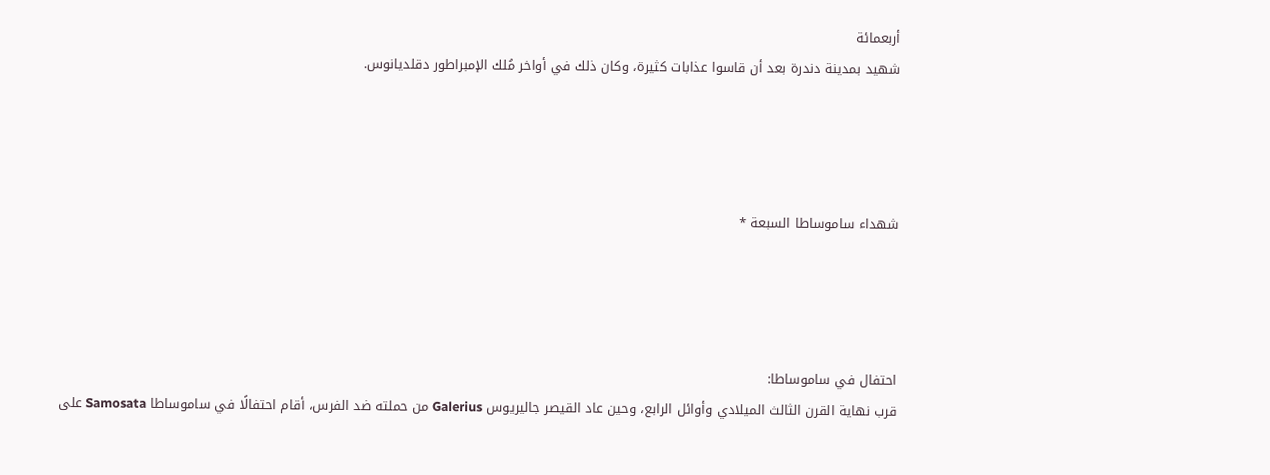أربعمائة
شهيد بمدينة دندرة بعد أن قاسوا عذابات كثيرة، وكان ذلك في أواخر مُلك الإمبراطور دقلديانوس.




شهداء ساموساطا السبعة *




احتفال في ساموساطا:
قرب نهاية القرن الثالث الميلادي وأوائل الرابع، وحين عاد القيصر جاليريوس Galerius من حملته ضد الفرس، أقام احتفالًا في ساموساطا Samosata على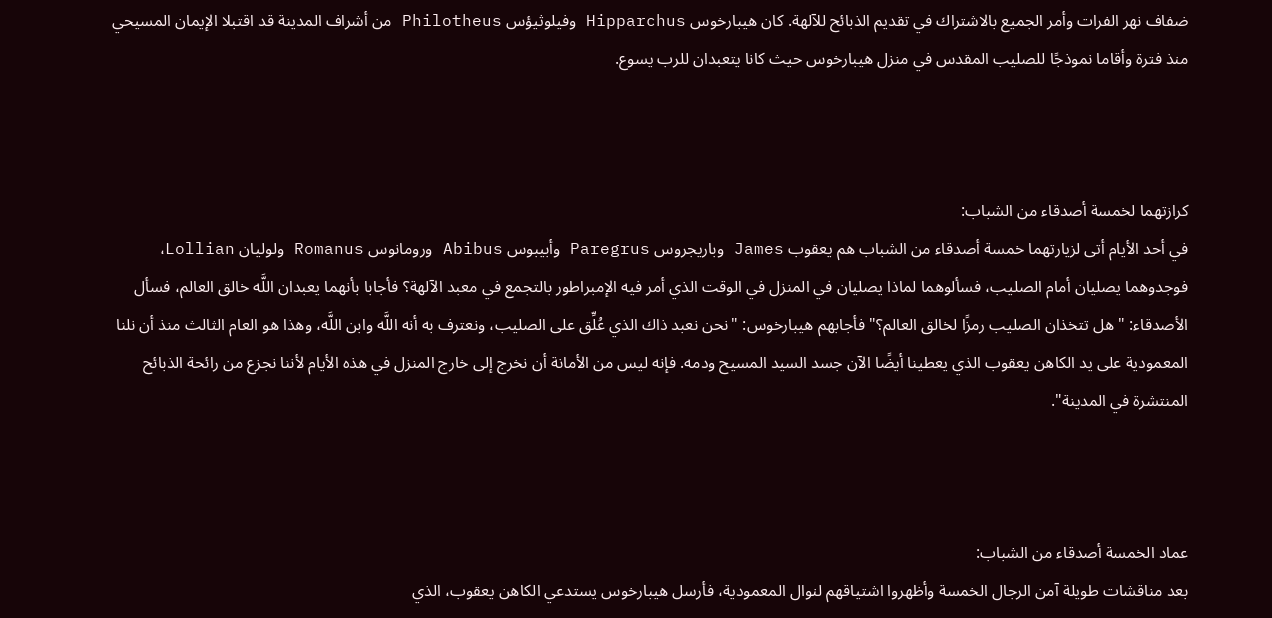ضفاف نهر الفرات وأمر الجميع بالاشتراك في تقديم الذبائح للآلهة. كان هيبارخوس Hipparchus وفيلوثيؤس Philotheus من أشراف المدينة قد اقتبلا الإيمان المسيحي منذ فترة وأقاما نموذجًا للصليب المقدس في منزل هيبارخوس حيث كانا يتعبدان للرب يسوع.



كرازتهما لخمسة أصدقاء من الشباب:
في أحد الأيام أتى لزيارتهما خمسة أصدقاء من الشباب هم يعقوب James وباريجروس Paregrus وأبيبوس Abibus ورومانوس Romanus ولوليان Lollian، فوجدوهما يصليان أمام الصليب، فسألوهما لماذا يصليان في المنزل في الوقت الذي أمر فيه الإمبراطور بالتجمع في معبد الآلهة؟ فأجابا بأنهما يعبدان اللَّه خالق العالم، فسأل الأصدقاء: "هل تتخذان الصليب رمزًا لخالق العالم؟" فأجابهم هيبارخوس: "نحن نعبد ذاك الذي عُلِّق على الصليب، ونعترف به أنه اللَّه وابن اللَّه، وهذا هو العام الثالث منذ أن نلنا المعمودية على يد الكاهن يعقوب الذي يعطينا أيضًا الآن جسد السيد المسيح ودمه. فإنه ليس من الأمانة أن نخرج إلى خارج المنزل في هذه الأيام لأننا نجزع من رائحة الذبائح المنتشرة في المدينة".



عماد الخمسة أصدقاء من الشباب:
بعد مناقشات طويلة آمن الرجال الخمسة وأظهروا اشتياقهم لنوال المعمودية، فأرسل هيبارخوس يستدعي الكاهن يعقوب، الذي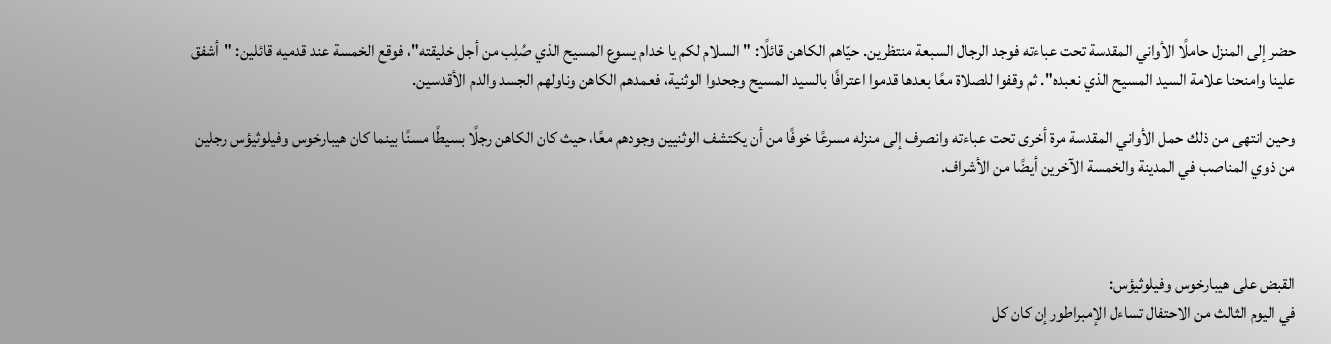حضر إلى المنزل حاملًا الأواني المقدسة تحت عباءته فوجد الرجال السبعة منتظرين. حيّاهم الكاهن قائلًا: "السلام لكم يا خدام يسوع المسيح الذي صُلِب من أجل خليقته"، فوقع الخمسة عند قدميه قائلين: "أشفق علينا وامنحنا علامة السيد المسيح الذي نعبده". ثم وقفوا للصلاة معًا بعدها قدموا اعترافًا بالسيد المسيح وجحدوا الوثنية، فعمدهم الكاهن وناولهم الجسد والدم الأقدسين.

وحين انتهى من ذلك حمل الأواني المقدسة مرة أخرى تحت عباءته وانصرف إلى منزله مسرعًا خوفًا من أن يكتشف الوثنيين وجودهم معًا، حيث كان الكاهن رجلًا بسيطًا مسنًا بينما كان هيبارخوس وفيلوثيؤس رجلين من ذوي المناصب في المدينة والخمسة الآخرين أيضًا من الأشراف.



القبض على هيبارخوس وفيلوثيؤس:
في اليوم الثالث من الاحتفال تساءل الإمبراطور إن كان كل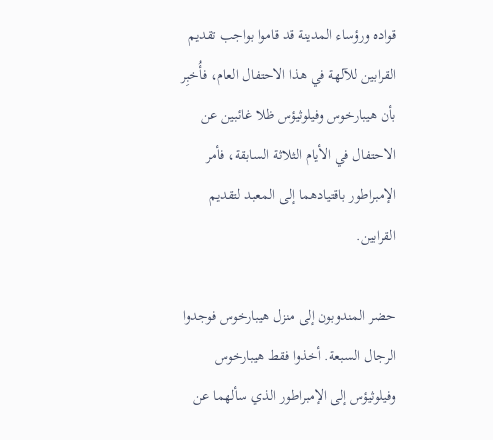قواده ورؤساء المدينة قد قاموا بواجب تقديم القرابين للآلهة في هذا الاحتفال العام، فأُخبِر بأن هيبارخوس وفيلوثيؤس ظلا غائبين عن الاحتفال في الأيام الثلاثة السابقة، فأمر الإمبراطور باقتيادهما إلى المعبد لتقديم القرابين.

حضر المندوبون إلى منزل هيبارخوس فوجدوا الرجال السبعة. أخذوا فقط هيبارخوس وفيلوثيؤس إلى الإمبراطور الذي سألهما عن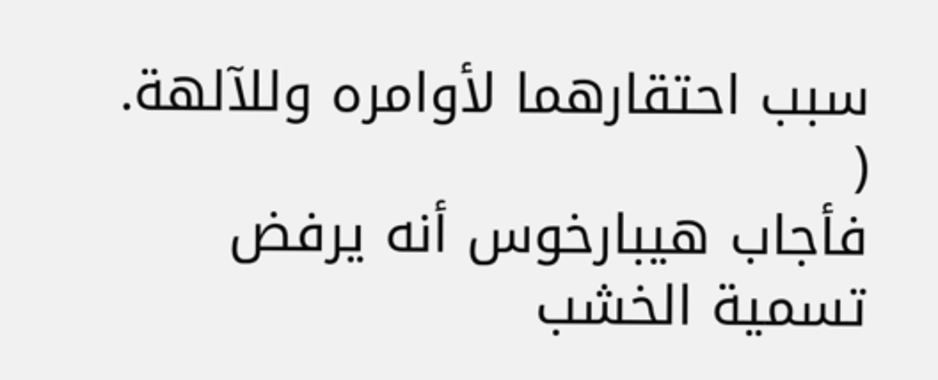سبب احتقارهما لأوامره وللآلهة. (
فأجاب هيبارخوس أنه يرفض تسمية الخشب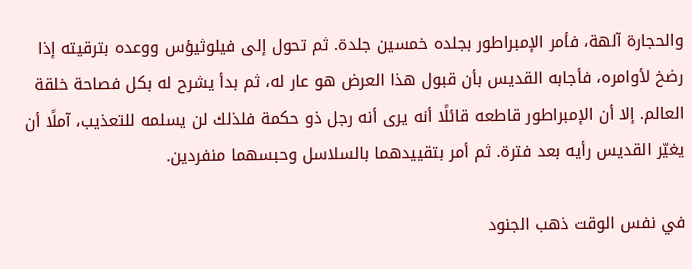والحجارة آلهة، فأمر الإمبراطور بجلده خمسين جلدة. ثم تحول إلى فيلوثيؤس ووعده بترقيته إذا رضخ لأوامره، فأجابه القديس بأن قبول هذا العرض هو عار له، ثم بدأ يشرح له بكل فصاحة خلقة العالم. إلا أن الإمبراطور قاطعه قائلًا أنه يرى أنه رجل ذو حكمة فلذلك لن يسلمه للتعذيب، آملًا أن يغيّر القديس رأيه بعد فترة. ثم أمر بتقييدهما بالسلاسل وحبسهما منفردين.

في نفس الوقت ذهب الجنود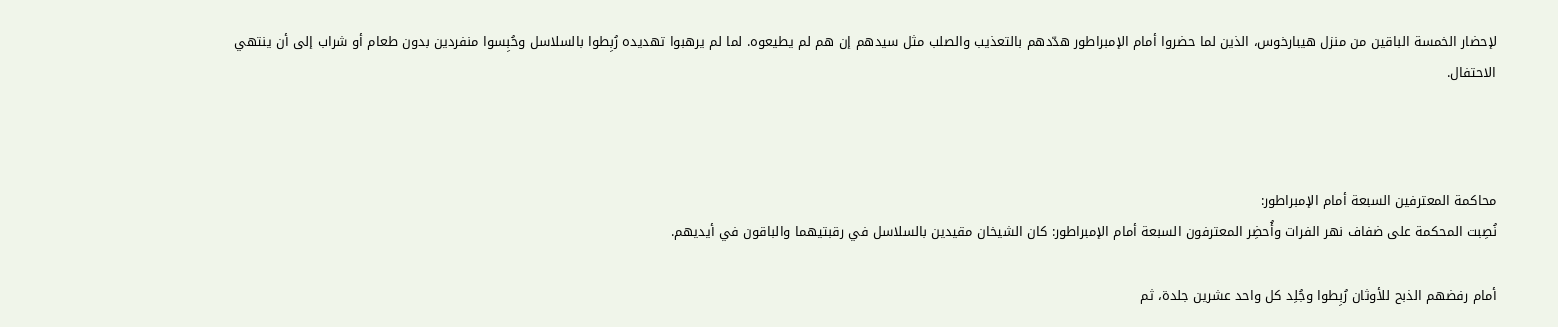لإحضار الخمسة الباقين من منزل هيبارخوس، الذين لما حضروا أمام الإمبراطور هدّدهم بالتعذيب والصلب مثل سيدهم إن هم لم يطيعوه. لما لم يرهبوا تهديده رُبِطوا بالسلاسل وحُبِسوا منفردين بدون طعام أو شراب إلى أن ينتهي الاحتفال.



محاكمة المعترفين السبعة أمام الإمبراطور:
نُصِبت المحكمة على ضفاف نهر الفرات وأُحضِر المعترفون السبعة أمام الإمبراطور: كان الشيخان مقيدين بالسلاسل في رقبتيهما والباقون في أيديهم.

أمام رفضهم الذبح للأوثان رُبِطوا وجُلِد كل واحد عشرين جلدة، ثم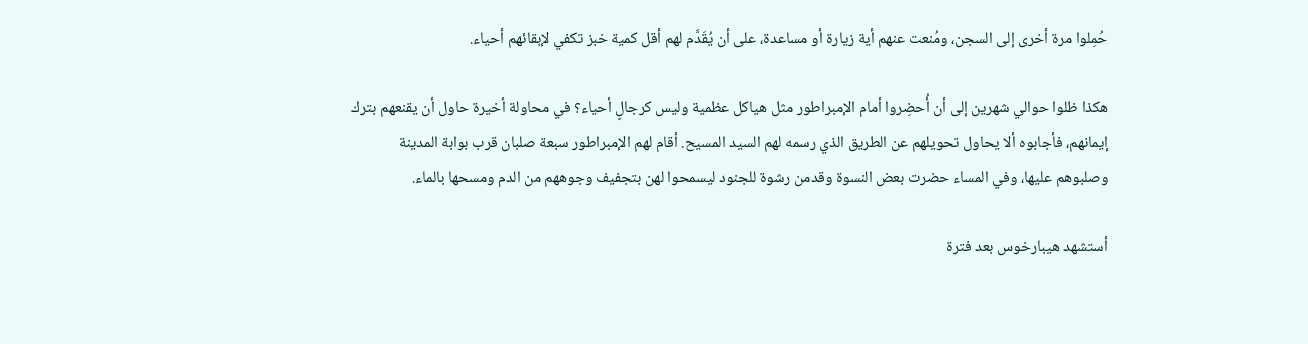حُمِلوا مرة أخرى إلى السجن، ومُنعت عنهم أية زيارة أو مساعدة، على أن يُقَدَّم لهم أقل كمية خبز تكفي لإبقائهم أحياء.

هكذا ظلوا حوالي شهرين إلى أن أُحضِروا أمام الإمبراطور مثل هياكل عظمية وليس كرجالٍ أحياء؟ في محاولة أخيرة حاول أن يقنعهم بترك إيمانهم، فأجابوه ألا يحاول تحويلهم عن الطريق الذي رسمه لهم السيد المسيح. أقام لهم الإمبراطور سبعة صلبان قرب بوابة المدينة وصلبوهم عليها، وفي المساء حضرت بعض النسوة وقدمن رشوة للجنود ليسمحوا لهن بتجفيف وجوههم من الدم ومسحها بالماء.

أستشهد هيبارخوس بعد فترة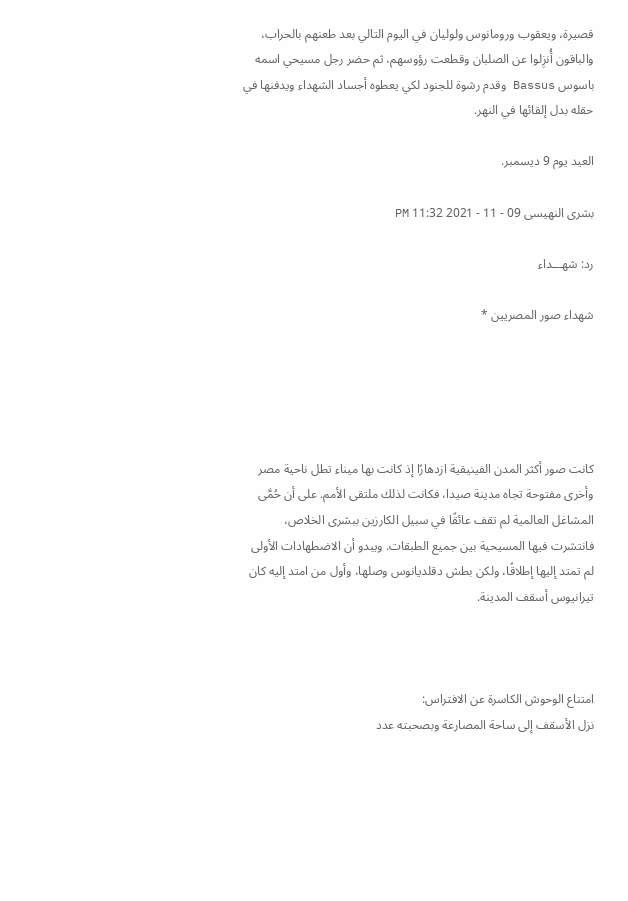قصيرة، ويعقوب ورومانوس ولوليان في اليوم التالي بعد طعنهم بالحراب، والباقون أُنزِلوا عن الصلبان وقطعت رؤوسهم، ثم حضر رجل مسيحي اسمه باسوس Bassus وقدم رشوة للجنود لكي يعطوه أجساد الشهداء ويدفنها في حقله بدل إلقائها في النهر.

العيد يوم 9 ديسمبر.

بشرى النهيسى 09 - 11 - 2021 11:32 PM

رد: شهـــداء

شهداء صور المصريين *





كانت صور أكثر المدن الفينيقية ازدهارًا إذ كانت بها ميناء تطل ناحية مصر وأخرى مفتوحة تجاه مدينة صيدا، فكانت لذلك ملتقى الأمم. على أن حُمَّى المشاغل العالمية لم تقف عائقًا في سبيل الكارزين ببشرى الخلاص، فانتشرت فيها المسيحية بين جميع الطبقات. ويبدو أن الاضطهادات الأولى لم تمتد إليها إطلاقًا، ولكن بطش دقلديانوس وصلها، وأول من امتد إليه كان تيرانيوس أسقف المدينة.



امتناع الوحوش الكاسرة عن الافتراس:
نزل الأسقف إلى ساحة المصارعة وبصحبته عدد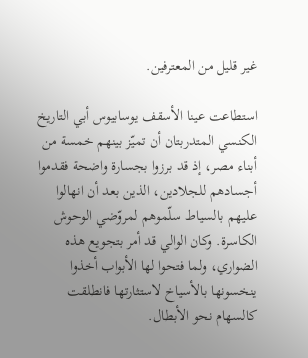غير قليل من المعترفين.

استطاعت عينا الأسقف يوسابيوس أبي التاريخ الكنسي المتدربتان أن تميّز بينهم خمسة من أبناء مصر، إذ قد برزوا بجسارة واضحة فقدموا أجسادهم للجلادين، الذين بعد أن انهالوا عليهم بالسياط سلّموهم لمروّضي الوحوش الكاسرة. وكان الوالي قد أمر بتجويع هذه الضواري، ولما فتحوا لها الأبواب أخذوا ينخسونها بالأسياخ لاستثارتها فانطلقت كالسهام نحو الأبطال.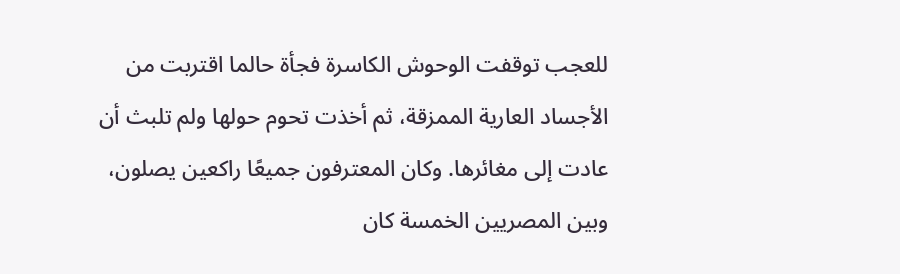للعجب توقفت الوحوش الكاسرة فجأة حالما اقتربت من الأجساد العارية الممزقة، ثم أخذت تحوم حولها ولم تلبث أن عادت إلى مغائرها. وكان المعترفون جميعًا راكعين يصلون، وبين المصريين الخمسة كان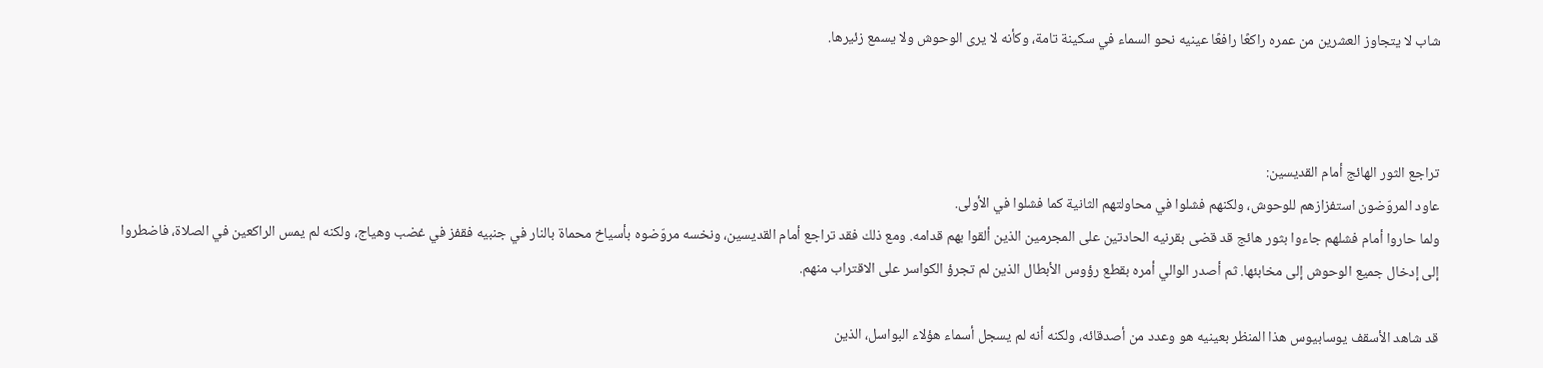شاب لا يتجاوز العشرين من عمره راكعًا رافعًا عينيه نحو السماء في سكينة تامة، وكأنه لا يرى الوحوش ولا يسمع زئيرها.



تراجع الثور الهائج أمام القديسين:
عاود المروّضون استفزازهم للوحوش، ولكنهم فشلوا في محاولتهم الثانية كما فشلوا في الأولى.
ولما حاروا أمام فشلهم جاءوا بثور هائج قد قضى بقرنيه الحادتين على المجرمين الذين ألقوا بهم قدامه. ومع ذلك فقد تراجع أمام القديسين، ونخسه مروّضوه بأسياخ محماة بالنار في جنبيه فقفز في غضب وهياج، ولكنه لم يمس الراكعين في الصلاة، فاضطروا إلى إدخال جميع الوحوش إلى مخابئها. ثم أصدر الوالي أمره بقطع رؤوس الأبطال الذين لم تجرؤ الكواسر على الاقتراب منهم.

قد شاهد الأسقف يوسابيوس هذا المنظر بعينيه هو وعدد من أصدقائه، ولكنه أنه لم يسجل أسماء هؤلاء البواسل، الذين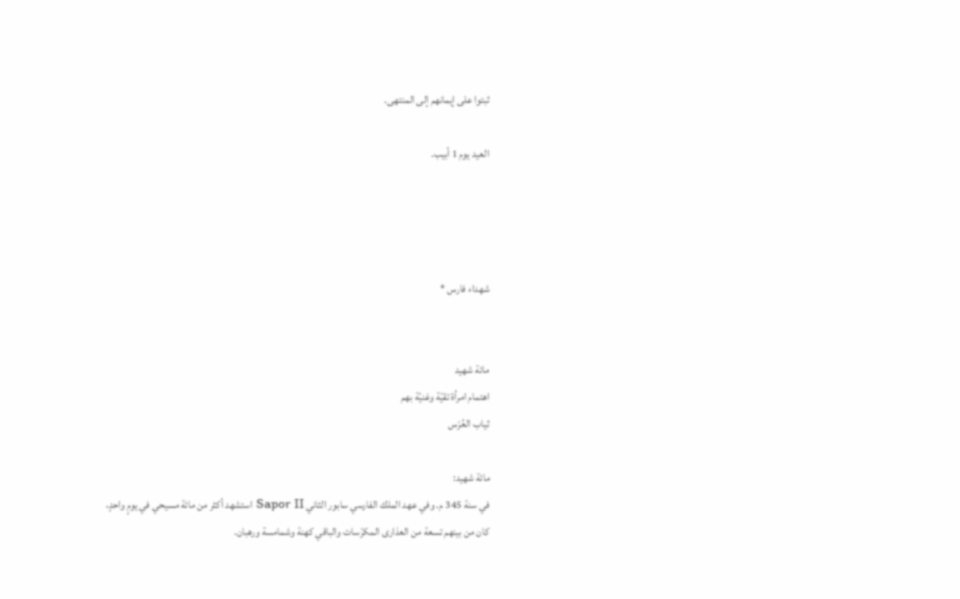ثبتوا على إيمانهم إلى المنتهى.

العيد يوم 1 أبيب.




شهداء فارس *


مائة شهيد
اهتمام امرأة تقيّة وغنيّة بهم
ثياب العُرْس

مائة شهيد:
في سنة 345 م. وفي عهد الملك الفارسي سابور الثاني Sapor II استشهد أكثر من مائة مسيحي في يومٍ واحدٍ، كان من بينهم تسعة من العذارى المكرّسات والباقي كهنة وشمامسة ورهبان.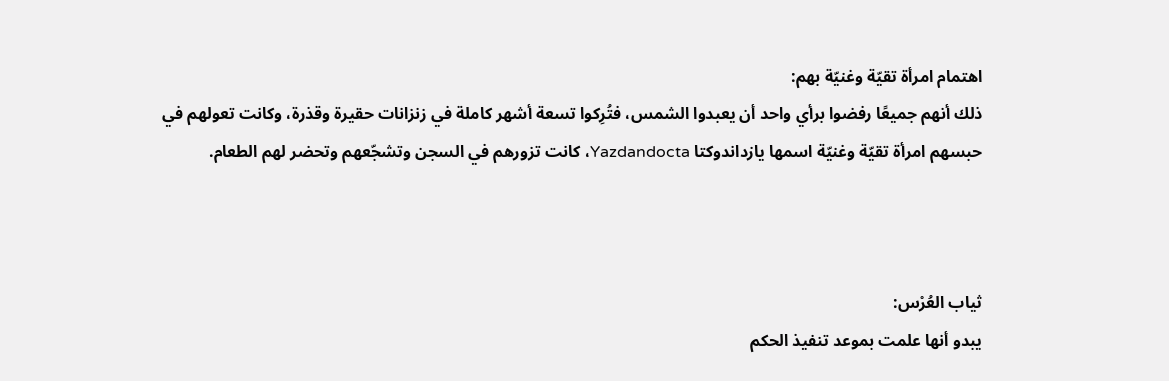اهتمام امرأة تقيّة وغنيّة بهم:
ذلك أنهم جميعًا رفضوا برأي واحد أن يعبدوا الشمس، فتُرِكوا تسعة أشهر كاملة في زنزانات حقيرة وقذرة، وكانت تعولهم في حبسهم امرأة تقيّة وغنيّة اسمها يازداندوكتا Yazdandocta، كانت تزورهم في السجن وتشجّعهم وتحضر لهم الطعام.



ثياب العُرْس:
يبدو أنها علمت بموعد تنفيذ الحكم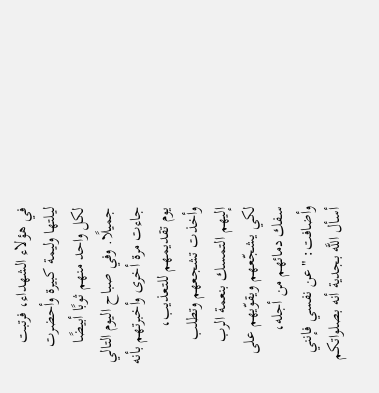في هؤلاء الشهداء، فرتبت ليلتها وليمة كبيرة وأحضرت لكل واحد منهم ثوبًا أبيضًا جميلًا. وفي صباح اليوم التالي جاءت مرة أخرى وأخبرتهم بأنه يوم تقديمهم للتعذيب، وأخذت تشجعهم وتطلب إليهم التمسك بنعمة الرب لكي يشجّعهم ويقوّيهم على سفك دمائهم من أجله، وأضافت: "عن نفسي فإنني أسأل اللَّه بجدية أنه بصلواتكم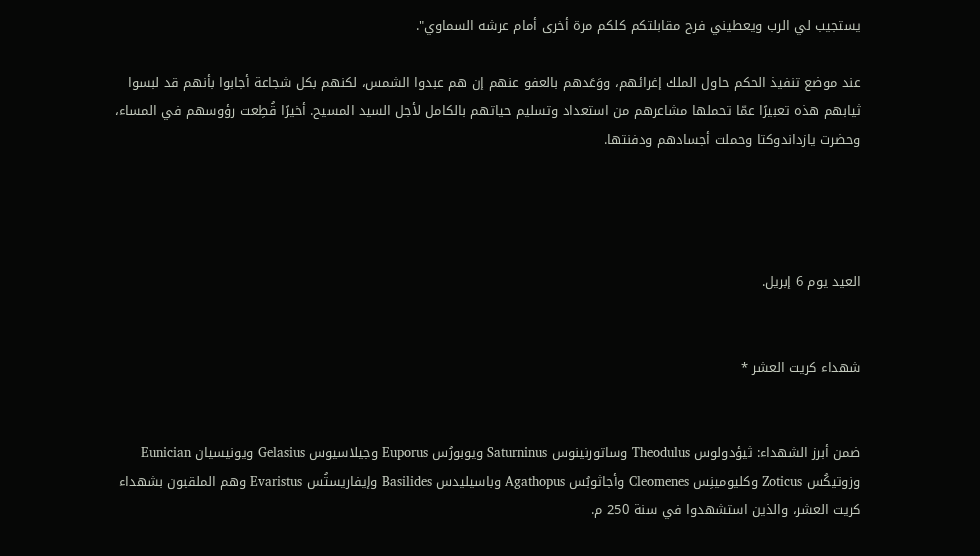يستجيب لي الرب ويعطيني فرح مقابلتكم كلكم مرة أخرى أمام عرشه السماوي".

عند موضع تنفيذ الحكم حاول الملك إغرائهم، ووَعَدهم بالعفو عنهم إن هم عبدوا الشمس، لكنهم بكل شجاعة أجابوا بأنهم قد لبسوا ثيابهم هذه تعبيرًا عمّا تحملها مشاعرهم من استعداد وتسليم حياتهم بالكامل لأجل السيد المسيح. أخيرًا قُطِعت رؤوسهم في المساء، وحضرت يازداندوكتا وحملت أجسادهم ودفنتها.




العيد يوم 6 إبريل.


شهداء كريت العشر *


ضمن أبرز الشهداء: ثيؤدولوس Theodulus وساتورنينوس Saturninus ويوبورُس Euporus وجيلاسيوس Gelasius ويونيسيان Eunician وزوتيكُس Zoticus وكليومينِس Cleomenes وأجاثوبُس Agathopus وباسيليدس Basilides وإيفاريستُس Evaristus وهم الملقبون بشهداء كريت العشر، والذين استشهدوا في سنة 250 م.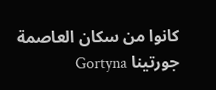كانوا من سكان العاصمة جورتينا Gortyna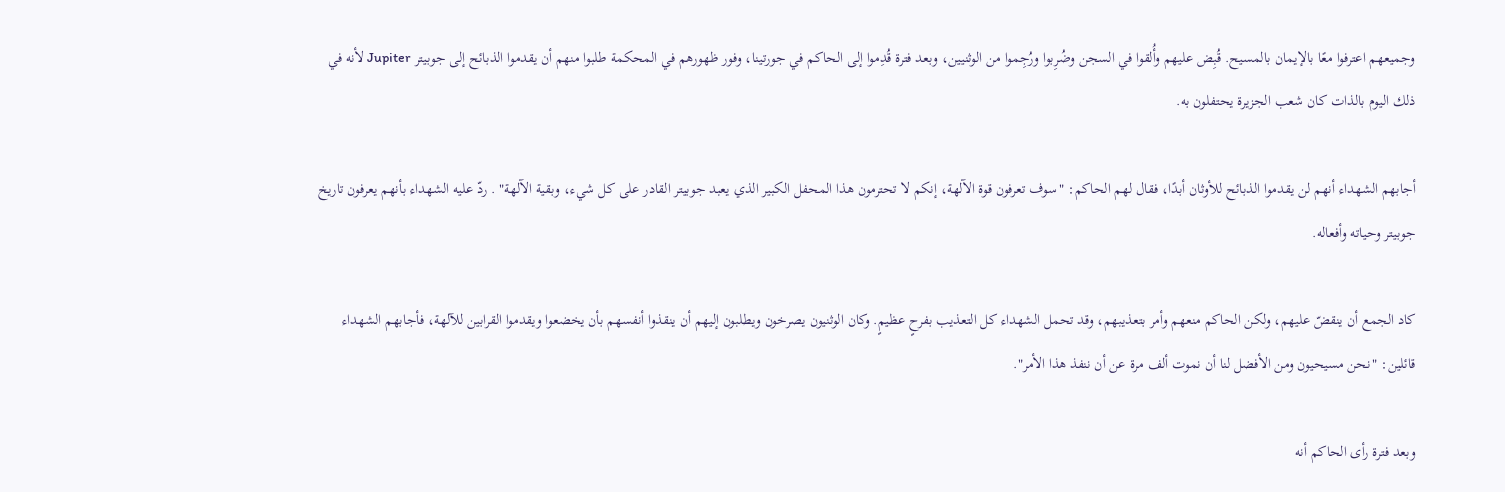وجميعهم اعترفوا معًا بالإيمان بالمسيح. قُبِض عليهم وأُلقوا في السجن وضُرِبوا ورُجِموا من الوثنيين، وبعد فترة قُدِموا إلى الحاكم في جورتينا، وفور ظهورهم في المحكمة طلبوا منهم أن يقدموا الذبائح إلى جوبيتر Jupiter لأنه في ذلك اليوم بالذات كان شعب الجزيرة يحتفلون به.

أجابهم الشهداء أنهم لن يقدموا الذبائح للأوثان أبدًا، فقال لهم الحاكم: "سوف تعرفون قوة الآلهة، إنكم لا تحترمون هذا المحفل الكبير الذي يعبد جوبيتر القادر على كل شيء، وبقية الآلهة" . ردّ عليه الشهداء بأنهم يعرفون تاريخ جوبيتر وحياته وأفعاله.

كاد الجمع أن ينقضّ عليهم، ولكن الحاكم منعهم وأمر بتعذيبهم، وقد تحمل الشهداء كل التعذيب بفرحٍ عظيمٍ. وكان الوثنيون يصرخون ويطلبون إليهم أن ينقذوا أنفسهم بأن يخضعوا ويقدموا القرابين للآلهة، فأجابهم الشهداء قائلين: "نحن مسيحيون ومن الأفضل لنا أن نموت ألف مرة عن أن ننفذ هذا الأمر".

وبعد فترة رأى الحاكم أنه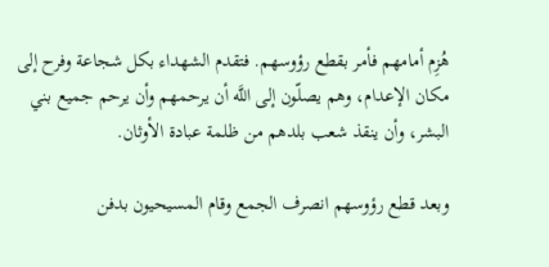هُزِم أمامهم فأمر بقطع رؤوسهم. فتقدم الشهداء بكل شجاعة وفرح إلى مكان الإعدام، وهم يصلّون إلى اللَّه أن يرحمهم وأن يرحم جميع بني البشر، وأن ينقذ شعب بلدهم من ظلمة عبادة الأوثان.

وبعد قطع رؤوسهم انصرف الجمع وقام المسيحيون بدفن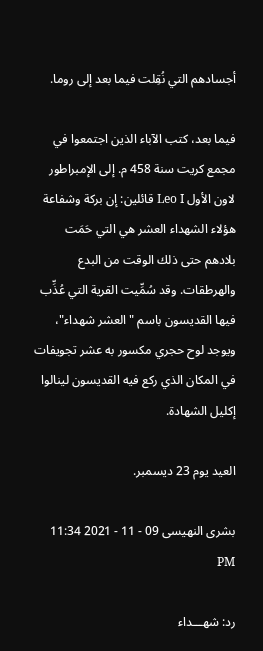أجسادهم التي نُقِلت فيما بعد إلى روما.

فيما بعد، كتب الآباء الذين اجتمعوا في مجمع كريت سنة 458 م. إلى الإمبراطور لاون الأول Leo I قائلين: إن بركة وشفاعة هؤلاء الشهداء العشر هي التي حَمَت بلادهم حتى ذلك الوقت من البدع والهرطقات. وقد سُمِّيت القرية التي عُذِّب فيها القديسون باسم "العشر شهداء"، ويوجد لوح حجري مكسور به عشر تجويفات في المكان الذي ركع فيه القديسون لينالوا إكليل الشهادة.

العيد يوم 23 ديسمبر.

بشرى النهيسى 09 - 11 - 2021 11:34 PM

رد: شهـــداء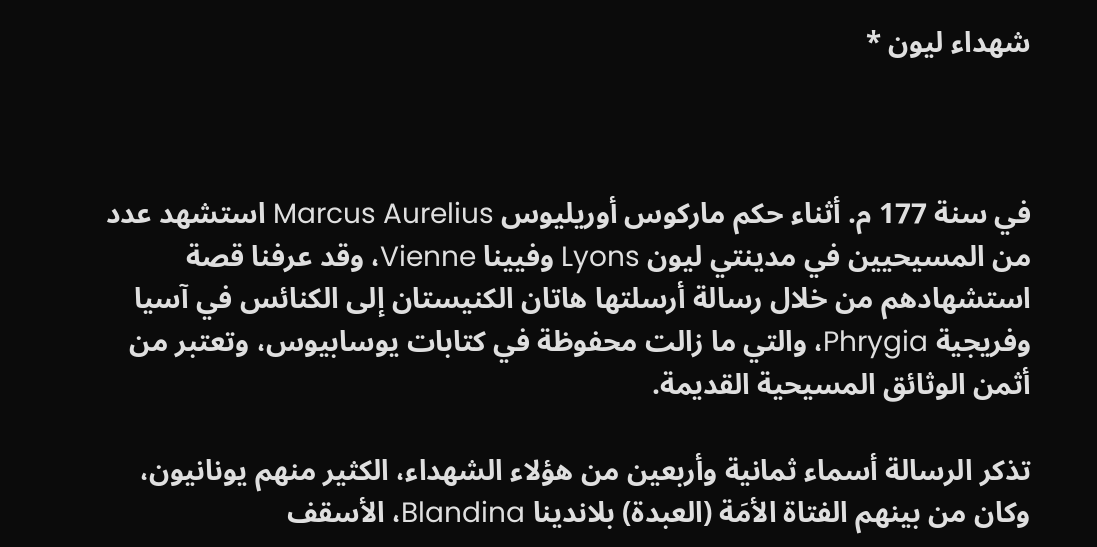شهداء ليون *



في سنة 177 م. أثناء حكم ماركوس أوريليوس Marcus Aurelius استشهد عدد من المسيحيين في مدينتي ليون Lyons وفيينا Vienne، وقد عرفنا قصة استشهادهم من خلال رسالة أرسلتها هاتان الكنيستان إلى الكنائس في آسيا وفريجية Phrygia، والتي ما زالت محفوظة في كتابات يوسابيوس، وتعتبر من أثمن الوثائق المسيحية القديمة.

تذكر الرسالة أسماء ثمانية وأربعين من هؤلاء الشهداء، الكثير منهم يونانيون، وكان من بينهم الفتاة الأمَة (العبدة) بلاندينا Blandina، الأسقف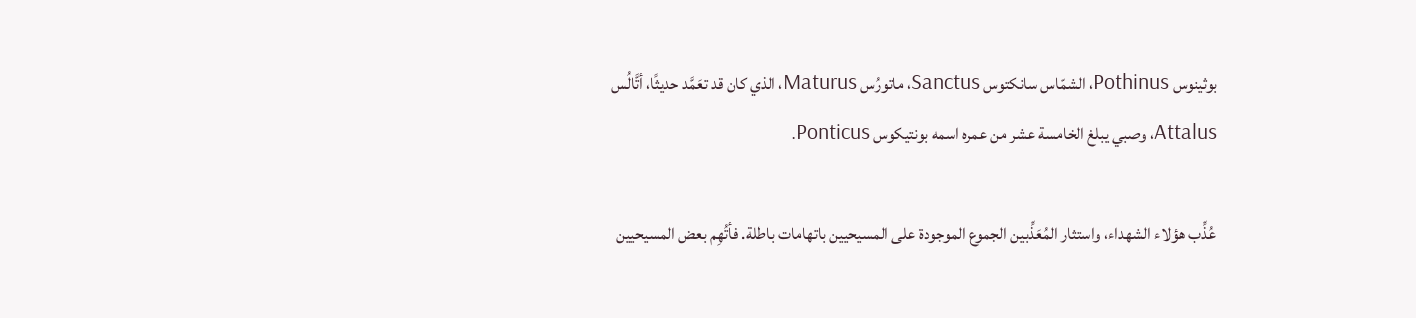بوثينوس Pothinus، الشمّاس سانكتوس Sanctus، ماتورُس Maturus، الذي كان قد تعَمَّد حديثًا، أتَّالُس Attalus، وصبي يبلغ الخامسة عشر من عمره اسمه بونتيكوس Ponticus.

عُذِّب هؤلاء الشهداء، واستثار المُعَذِّبين الجموع الموجودة على المسيحيين باتهامات باطلة. فأتُهِم بعض المسيحيين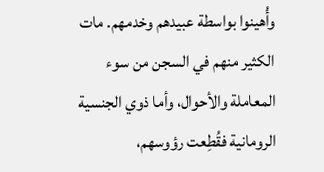وأُهينوا بواسطة عبيدهم وخدمهم. مات الكثير منهم في السجن من سوء المعاملة والأحوال، وأما ذوي الجنسية الرومانية فقُطِعت رؤوسهم،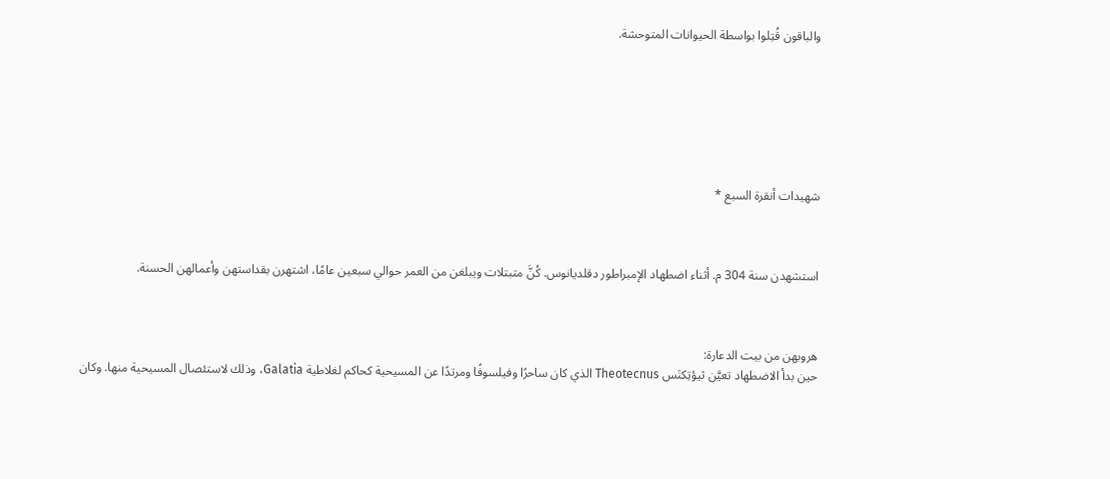والباقون قُتِلوا بواسطة الحيوانات المتوحشة.







شهيدات أنقرة السبع *



استشهدن سنة 304 م. أثناء اضطهاد الإمبراطور دقلديانوس. كُنَّ متبتلات ويبلغن من العمر حوالي سبعين عامًا، اشتهرن بقداستهن وأعمالهن الحسنة.



هروبهن من بيت الدعارة:
حين بدأ الاضطهاد تعيَّن ثيؤتِكنَس Theotecnus الذي كان ساحرًا وفيلسوفًا ومرتدًا عن المسيحية كحاكم لغلاطية Galatia، وذلك لاستئصال المسيحية منها. وكان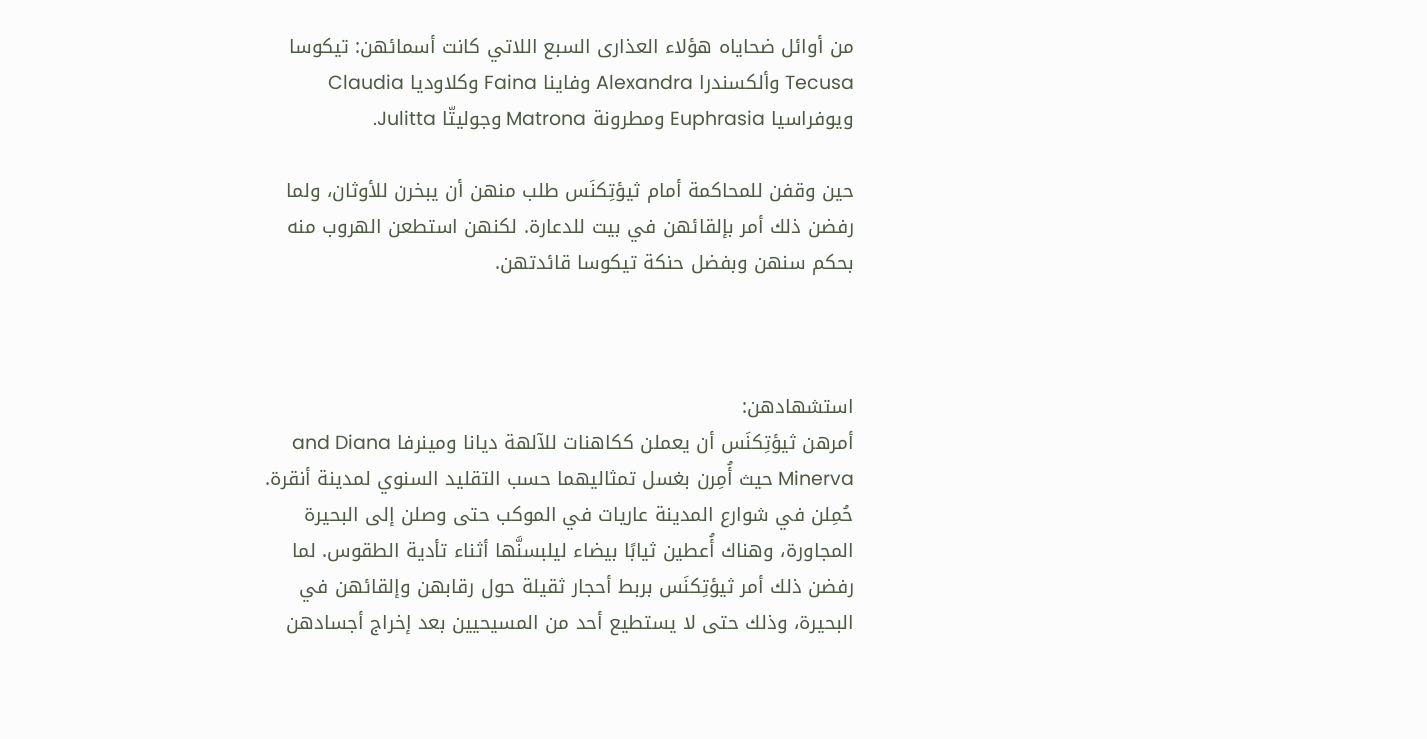من أوائل ضحاياه هؤلاء العذارى السبع اللاتي كانت أسمائهن: تيكوسا Tecusa وألكسندرا Alexandra وفاينا Faina وكلاوديا Claudia ويوفراسيا Euphrasia ومطرونة Matrona وجوليتّا Julitta.

حين وقفن للمحاكمة أمام ثيؤتِكنَس طلب منهن أن يبخرن للأوثان، ولما رفضن ذلك أمر بإلقائهن في بيت للدعارة. لكنهن استطعن الهروب منه بحكم سنهن وبفضل حنكة تيكوسا قائدتهن.



استشهادهن:
أمرهن ثيؤتِكنَس أن يعملن ككاهنات للآلهة ديانا ومينرفا and Diana Minerva حيث أُمِرن بغسل تمثاليهما حسب التقليد السنوي لمدينة أنقرة. حُمِلن في شوارع المدينة عاريات في الموكب حتى وصلن إلى البحيرة المجاورة، وهناك أُعطين ثيابًا بيضاء ليلبسنَّها أثناء تأدية الطقوس. لما رفضن ذلك أمر ثيؤتِكنَس بربط أحجار ثقيلة حول رقابهن وإلقائهن في البحيرة، وذلك حتى لا يستطيع أحد من المسيحيين بعد إخراج أجسادهن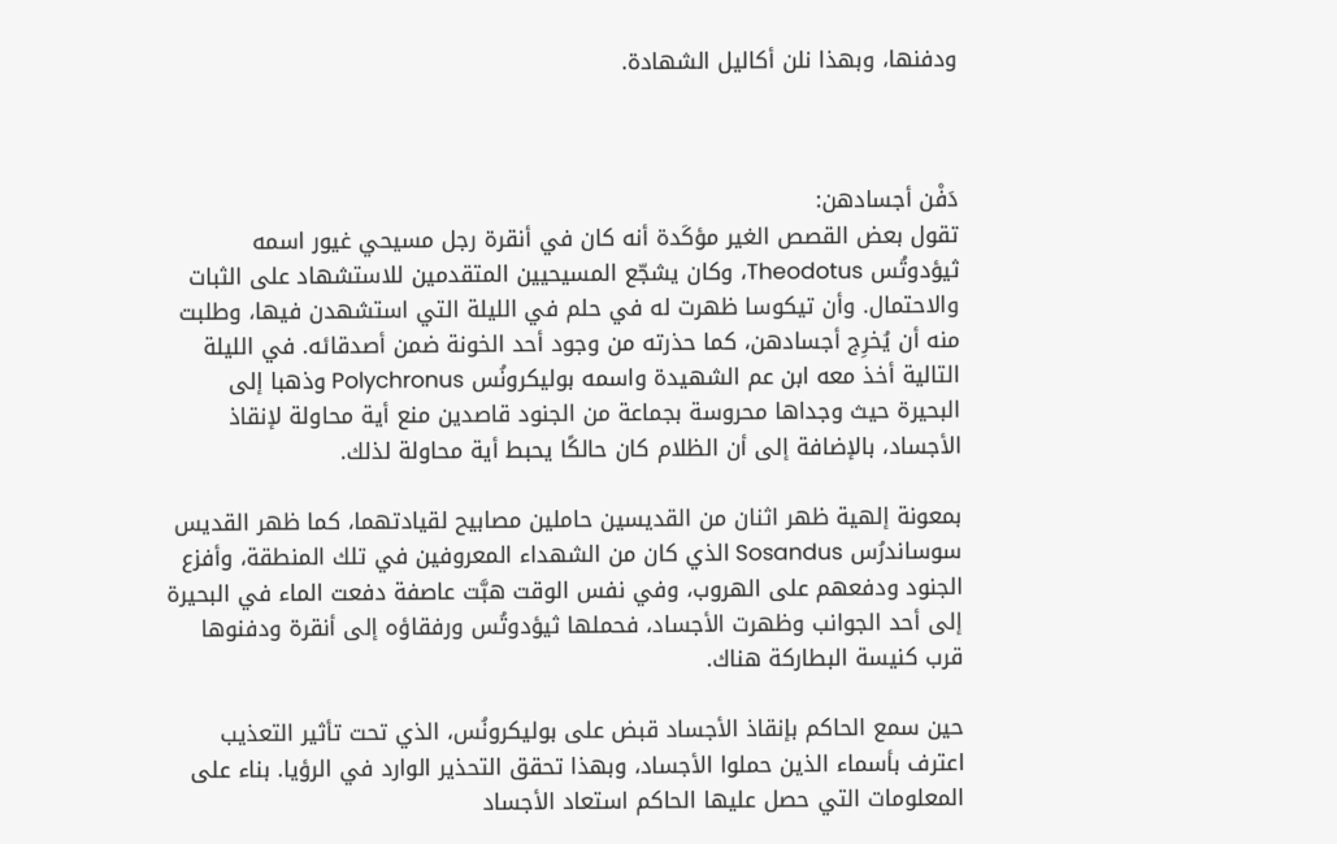ودفنها، وبهذا نلن أكاليل الشهادة.



دَفْن أجسادهن:
تقول بعض القصص الغير مؤكَدة أنه كان في أنقرة رجل مسيحي غيور اسمه ثيؤدوتُس Theodotus، وكان يشجّع المسيحيين المتقدمين للاستشهاد على الثبات والاحتمال. وأن تيكوسا ظهرت له في حلم في الليلة التي استشهدن فيها، وطلبت منه أن يُخرِج أجسادهن، كما حذرته من وجود أحد الخونة ضمن أصدقائه. في الليلة التالية أخذ معه ابن عم الشهيدة واسمه بوليكرونُس Polychronus وذهبا إلى البحيرة حيث وجداها محروسة بجماعة من الجنود قاصدين منع أية محاولة لإنقاذ الأجساد، بالإضافة إلى أن الظلام كان حالكًا يحبط أية محاولة لذلك.

بمعونة إلهية ظهر اثنان من القديسين حاملين مصابيح لقيادتهما، كما ظهر القديس سوساندرُس Sosandus الذي كان من الشهداء المعروفين في تلك المنطقة، وأفزع الجنود ودفعهم على الهروب، وفي نفس الوقت هبَّت عاصفة دفعت الماء في البحيرة إلى أحد الجوانب وظهرت الأجساد، فحملها ثيؤدوتُس ورفقاؤه إلى أنقرة ودفنوها قرب كنيسة البطاركة هناك.

حين سمع الحاكم بإنقاذ الأجساد قبض على بوليكرونُس، الذي تحت تأثير التعذيب اعترف بأسماء الذين حملوا الأجساد، وبهذا تحقق التحذير الوارد في الرؤيا. بناء على المعلومات التي حصل عليها الحاكم استعاد الأجساد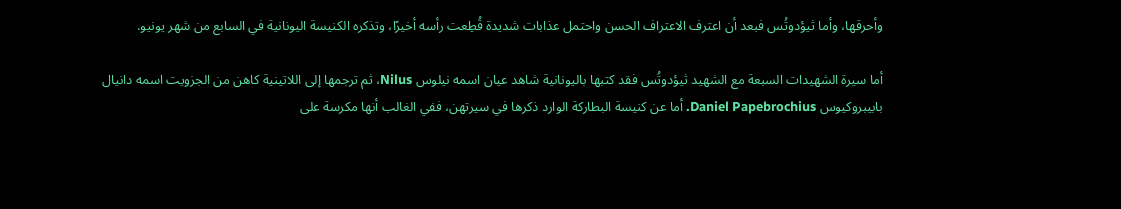وأحرقها، وأما ثيؤدوتُس فبعد أن اعترف الاعتراف الحسن واحتمل عذابات شديدة قُطِعت رأسه أخيرًا، وتذكره الكنيسة اليونانية في السابع من شهر يونيو.

أما سيرة الشهيدات السبعة مع الشهيد ثيؤدوتُس فقد كتبها باليونانية شاهد عيان اسمه نيلوس Nilus، ثم ترجمها إلى اللاتينية كاهن من الجزويت اسمه دانيال بابيبروكيوس Daniel Papebrochius. أما عن كنيسة البطاركة الوارد ذكرها في سيرتهن، ففي الغالب أنها مكرسة على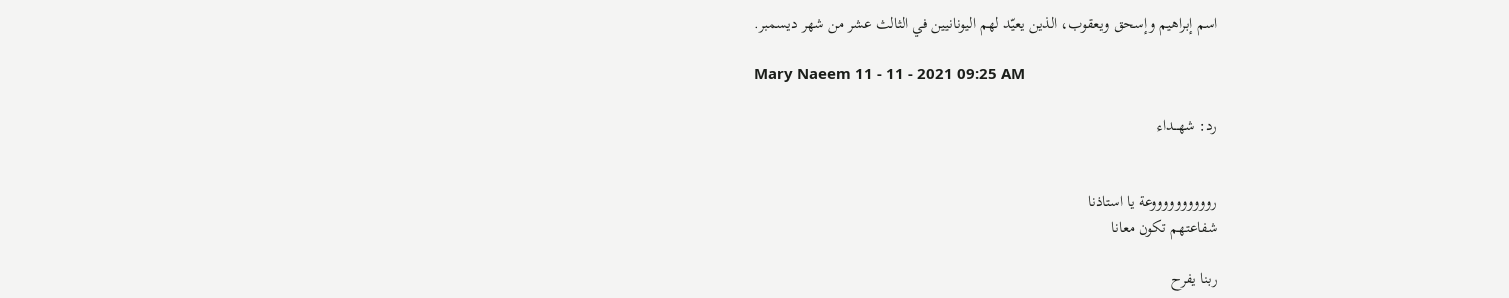اسم إبراهيم وإسحق ويعقوب، الذين يعيّد لهم اليونانيين في الثالث عشر من شهر ديسمبر.

Mary Naeem 11 - 11 - 2021 09:25 AM

رد: شهـــداء


رووووووووووعة يا استاذنا
شفاعتهم تكون معانا

ربنا يفرح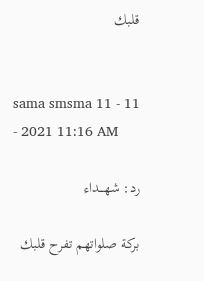قلبك


sama smsma 11 - 11 - 2021 11:16 AM

رد: شهـــداء

بركة صلواتهم تفرح قلبك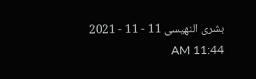بشرى النهيسى 11 - 11 - 2021 11:44 AM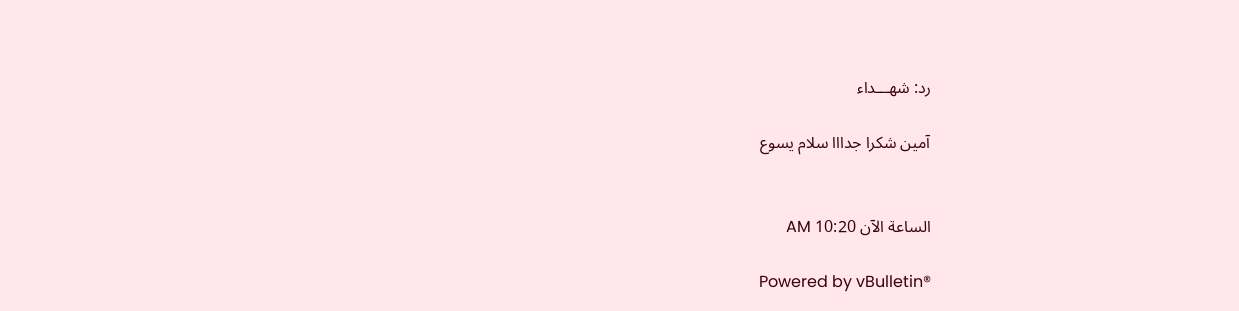رد: شهـــداء

آمين شكرا جدااا سلام يسوع


الساعة الآن 10:20 AM

Powered by vBulletin®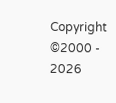Copyright ©2000 - 2026